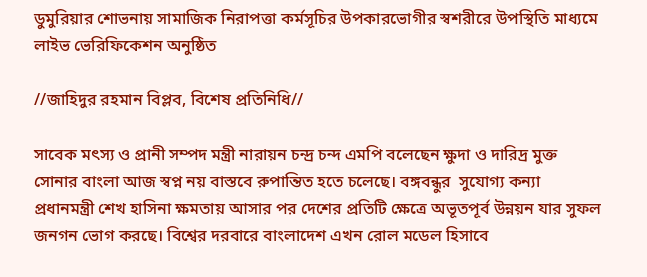ডুমুরিয়ার শোভনায় সামাজিক নিরাপত্তা কর্মসূচির উপকারভোগীর স্বশরীরে উপস্থিতি মাধ্যমে লাইভ ভেরিফিকেশন অনুষ্ঠিত

//জাহিদুর রহমান বিপ্লব, বিশেষ প্রতিনিধি//

সাবেক মৎস্য ও প্রানী সম্পদ মন্ত্রী নারায়ন চন্দ্র চন্দ এমপি বলেছেন ক্ষুদা ও দারিদ্র মুক্ত সোনার বাংলা আজ স্বপ্ন নয় বাস্তবে রুপান্তিত হতে চলেছে। বঙ্গবন্ধুর  সুযোগ্য কন্যা প্রধানমন্ত্রী শেখ হাসিনা ক্ষমতায় আসার পর দেশের প্রতিটি ক্ষেত্রে অভূতপূর্ব উন্নয়ন যার সুফল জনগন ভোগ করছে। বিশ্বের দরবারে বাংলাদেশ এখন রোল মডেল হিসাবে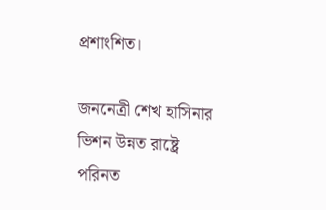প্রশাংশিত।

জননেত্রী শেখ হাসিনার  ভিশন উন্নত রাষ্ট্রে পরিনত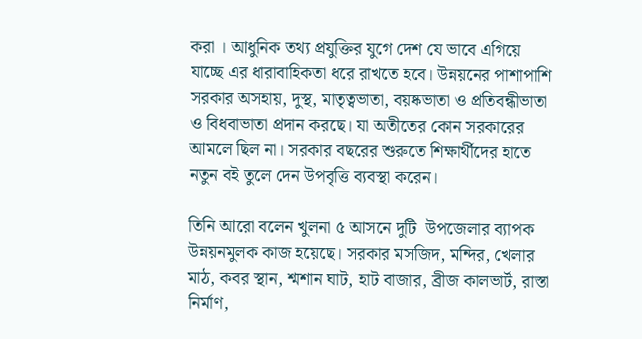করা । আধুনিক তথ্য প্রযুক্তির যুগে দেশ যে ভাবে এগিয়ে যাচ্ছে এর ধারাবাহিকতা ধরে রাখতে হবে। উন্নয়নের পাশাপাশি সরকার অসহায়, দুস্থ, মাতৃত্বভাতা, বয়ষ্কভাতা ও প্রতিবন্ধীভাতা ও বিধবাভাতা প্রদান করছে। যা অতীতের কোন সরকারের আমলে ছিল না। সরকার বছরের শুরুতে শিক্ষার্থীদের হাতে নতুন বই তুলে দেন উপবৃত্তি ব্যবস্থা করেন।

তিনি আরো বলেন খুলনা ৫ আসনে দুটি  উপজেলার ব্যাপক  উন্নয়নমুলক কাজ হয়েছে। সরকার মসজিদ, মন্দির, খেলার মাঠ, কবর স্থান, শ্মশান ঘাট, হাট বাজার, ব্রীজ কালভার্ট, রাস্তা নির্মাণ,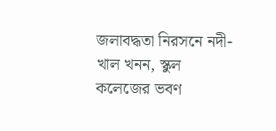জলাবদ্ধতা নিরসনে নদী-খাল খনন, স্কুল কলেজের ভবণ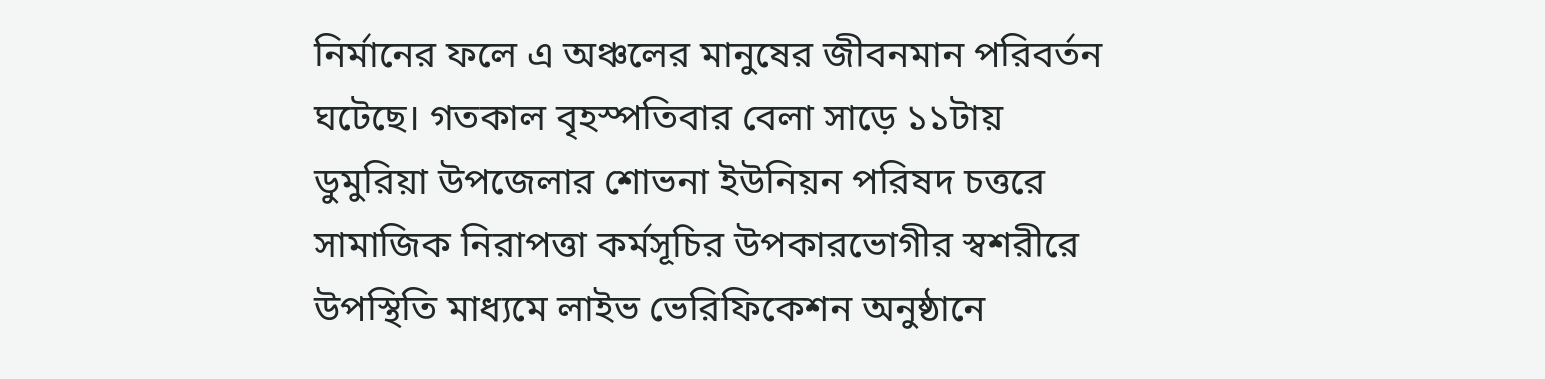নির্মানের ফলে এ অঞ্চলের মানুষের জীবনমান পরিবর্তন ঘটেছে। গতকাল বৃহস্পতিবার বেলা সাড়ে ১১টায় ডুমুরিয়া উপজেলার শোভনা ইউনিয়ন পরিষদ চত্তরে সামাজিক নিরাপত্তা কর্মসূচির উপকারভোগীর স্বশরীরে উপস্থিতি মাধ্যমে লাইভ ভেরিফিকেশন অনুষ্ঠানে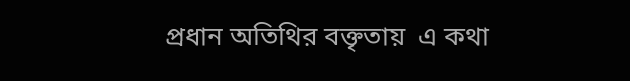প্রধান অতিথির বক্তৃতায়  এ কথা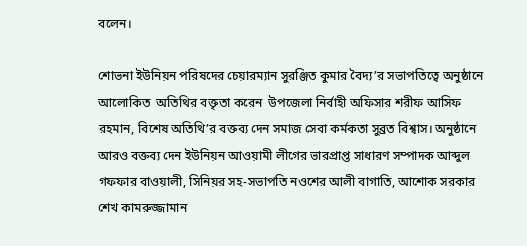বলেন।

শোভনা ইউনিয়ন পরিষদের চেয়ারম্যান সুরঞ্জিত কুমার বৈদ্য’র সভাপতিত্বে অনুষ্ঠানে আলোকিত  অতিথির বক্তৃতা করেন  উপজেলা নির্বাহী অফিসার শরীফ আসিফ রহমান, বিশেষ অতিথি’র বক্তব্য দেন সমাজ সেবা কর্মকতা সুব্রত বিশ্বাস। অনুষ্ঠানে আরও বক্তব্য দেন ইউনিয়ন আওয়ামী লীগের ভারপ্রাপ্ত সাধারণ সম্পাদক আব্দুল গফফার বাওয়ালী, সিনিয়র সহ-সভাপতি নওশের আলী বাগাতি, আশোক সরকার শেখ কামরুজ্জামান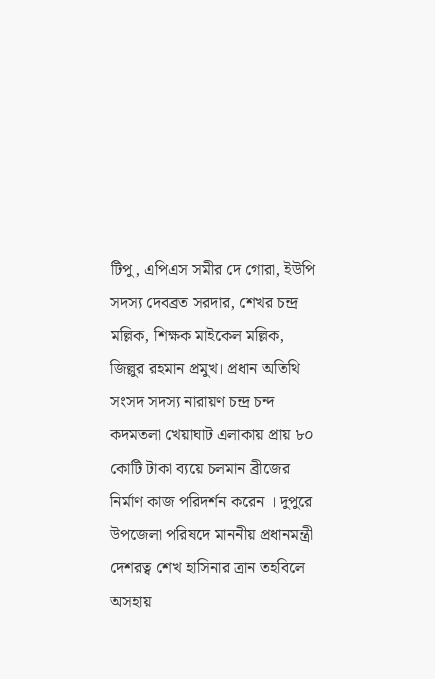টিপু, এপিএস সমীর দে গোরা, ইউপি সদস্য দেবব্রত সরদার, শেখর চন্দ্র মল্লিক, শিক্ষক মাইকেল মল্লিক, জিল্লুর রহমান প্রমুখ। প্রধান অতিথি সংসদ সদস্য নারায়ণ চন্দ্র চন্দ কদমতলা খেয়াঘাট এলাকায় প্রায় ৮০ কোটি টাকা ব্যয়ে চলমান ব্রীজের নির্মাণ কাজ পরিদর্শন করেন । দুপুরে উপজেলা পরিষদে মাননীয় প্রধানমন্ত্রী দেশরত্ব শেখ হাসিনার ত্রান তহবিলে অসহায়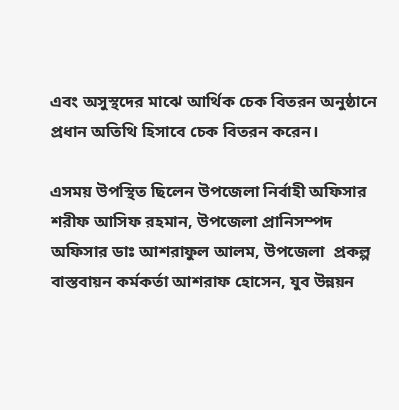এবং অসুস্থদের মাঝে আর্থিক চেক বিতরন অনুষ্ঠানে প্রধান অতিথি হিসাবে চেক বিতরন করেন।

এসময় উপস্থিত ছিলেন উপজেলা নির্বাহী অফিসার শরীফ আসিফ রহমান, উপজেলা প্রানিসম্পদ অফিসার ডাঃ আশরাফুল আলম, উপজেলা  প্রকল্প বাস্তবায়ন কর্মকর্তা আশরাফ হোসেন, যুব উন্নয়ন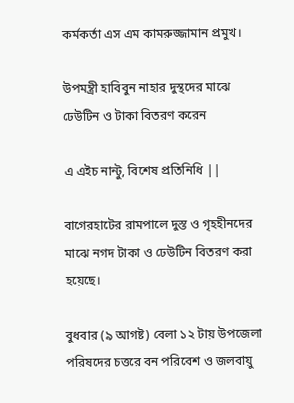কর্মকর্তা এস এম কামরুজ্জামান প্রমুখ।

উপমন্ত্রী হাবিবুন নাহার দুস্থদের মাঝে ঢেউটিন ও টাকা বিতরণ করেন

এ এইচ নান্টু, বিশেষ প্রতিনিধি ||

বাগেরহাটের রামপালে দুস্ত ও গৃহহীনদের মাঝে নগদ টাকা ও ঢেউটিন বিতরণ করা হয়েছে।

বুধবার (৯ আগষ্ট) বেলা ১২ টায় উপজেলা পরিষদের চত্তরে বন পরিবেশ ও জলবায়ু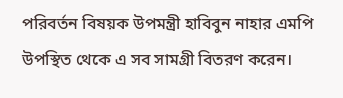পরিবর্তন বিষয়ক উপমন্ত্রী হাবিবুন নাহার এমপি উপস্থিত থেকে এ সব সামগ্রী বিতরণ করেন।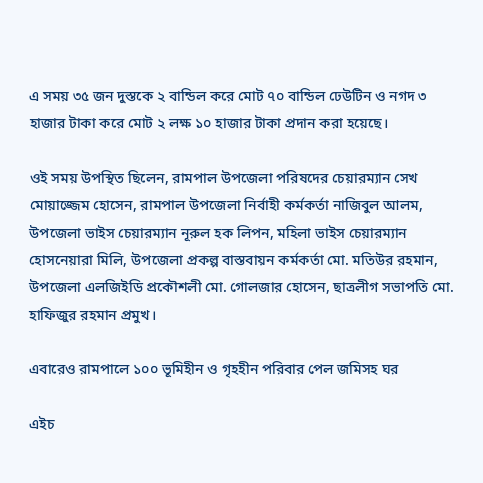এ সময় ৩৫ জন দুস্তকে ২ বান্ডিল করে মোট ৭০ বান্ডিল ঢেউটিন ও নগদ ৩ হাজার টাকা করে মোট ২ লক্ষ ১০ হাজার টাকা প্রদান করা হয়েছে।

ওই সময় উপস্থিত ছিলেন, রামপাল উপজেলা পরিষদের চেয়ারম্যান সেখ মোয়াজ্জেম হোসেন, রামপাল উপজেলা নির্বাহী কর্মকর্তা নাজিবুল আলম, উপজেলা ভাইস চেয়ারম্যান নূরুল হক লিপন, মহিলা ভাইস চেয়ারম্যান হোসনেয়ারা মিলি, উপজেলা প্রকল্প বাস্তবায়ন কর্মকর্তা মো. মতিউর রহমান, উপজেলা এলজিইডি প্রকৌশলী মো. গোলজার হোসেন, ছাত্রলীগ সভাপতি মো. হাফিজুর রহমান প্রমুখ।

এবারেও রামপালে ১০০ ভূমিহীন ও গৃহহীন পরিবার পেল জমিসহ ঘর

এইচ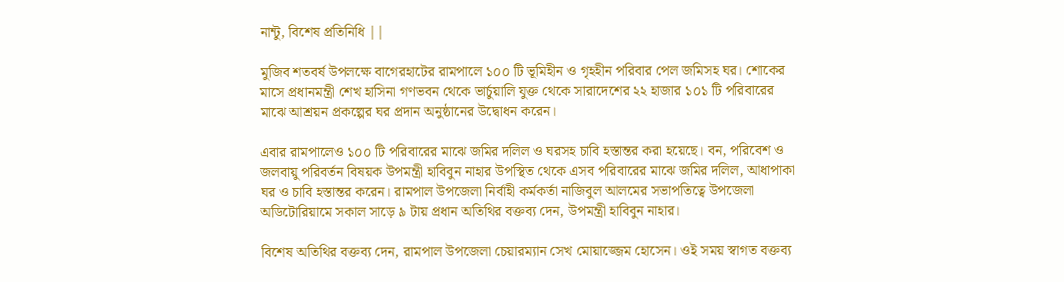নান্টু, বিশেষ প্রতিনিধি ||

মুজিব শতবর্ষ উপলক্ষে বাগেরহাটের রামপালে ১০০ টি ভূমিহীন ও গৃহহীন পরিবার পেল জমিসহ ঘর। শোকের মাসে প্রধানমন্ত্রী শেখ হাসিনা গণভবন থেকে ভার্চুয়ালি যুক্ত থেকে সারাদেশের ২২ হাজার ১০১ টি পরিবারের মাঝে আশ্রয়ন প্রকল্পের ঘর প্রদান অনুষ্ঠানের উদ্বোধন করেন।

এবার রামপালেও ১০০ টি পরিবারের মাঝে জমির দলিল ও ঘরসহ চাবি হস্তান্তর করা হয়েছে। বন, পরিবেশ ও জলবায়ু পরিবর্তন বিষয়ক উপমন্ত্রী হাবিবুন নাহার উপস্থিত থেকে এসব পরিবারের মাঝে জমির দলিল, আধাপাকা ঘর ও চাবি হস্তান্তর করেন। রামপাল উপজেলা নির্বাহী কর্মকর্তা নাজিবুল আলমের সভাপতিত্বে উপজেলা অডিটোরিয়ামে সকাল সাড়ে ৯ টায় প্রধান অতিথির বক্তব্য দেন, উপমন্ত্রী হাবিবুন নাহার।

বিশেষ অতিথির বক্তব্য দেন, রামপাল উপজেলা চেয়ারম্যান সেখ মোয়াজ্জেম হোসেন। ওই সময় স্বাগত বক্তব্য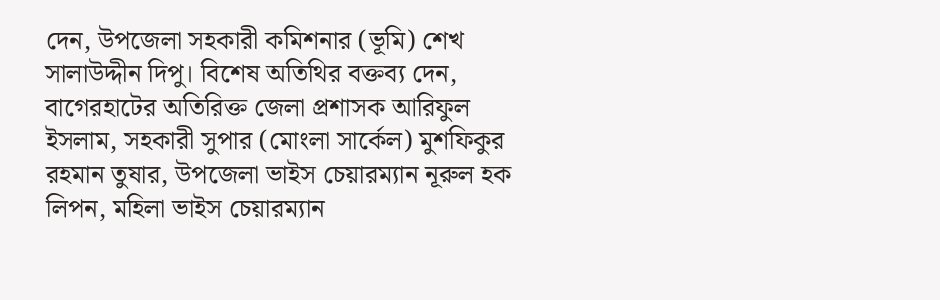দেন, উপজেলা সহকারী কমিশনার (ভূমি) শেখ সালাউদ্দীন দিপু। বিশেষ অতিথির বক্তব্য দেন, বাগেরহাটের অতিরিক্ত জেলা প্রশাসক আরিফুল ইসলাম, সহকারী সুপার (মোংলা সার্কেল) মুশফিকুর রহমান তুষার, উপজেলা ভাইস চেয়ারম্যান নূরুল হক লিপন, মহিলা ভাইস চেয়ারম্যান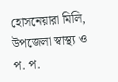হোসনেয়ারা মিলি, উপজেলা স্বাস্থ্য ও প. প.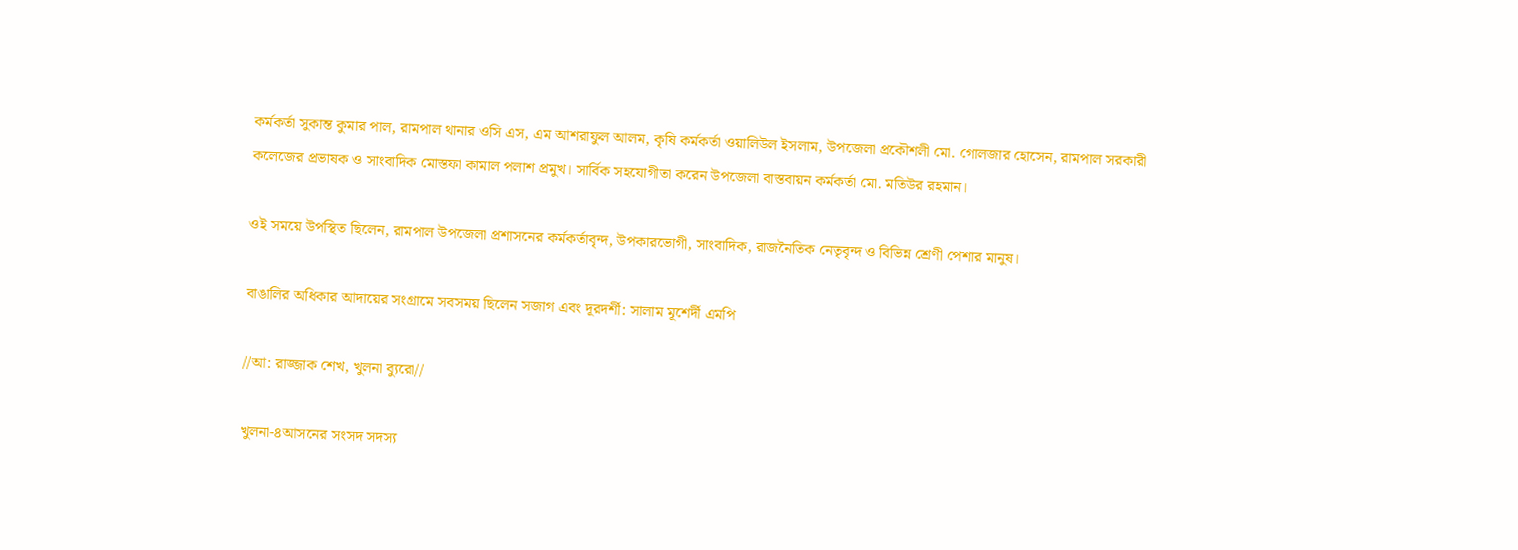কর্মকর্তা সুকান্ত কুমার পাল, রামপাল থানার ওসি এস, এম আশরাফুল আলম, কৃষি কর্মকর্তা ওয়ালিউল ইসলাম, উপজেলা প্রকৌশলী মো. গোলজার হোসেন, রামপাল সরকারী কলেজের প্রভাষক ও সাংবাদিক মোস্তফা কামাল পলাশ প্রমুখ। সার্বিক সহযোগীতা করেন উপজেলা বাস্তবায়ন কর্মকর্তা মো. মতিউর রহমান।

ওই সময়ে উপস্থিত ছিলেন, রামপাল উপজেলা প্রশাসনের কর্মকর্তাবৃন্দ, উপকারভোগী, সাংবাদিক, রাজনৈতিক নেতৃবৃন্দ ও বিভিন্ন শ্রেণী পেশার মানুষ।

বাঙালির অধিকার আদায়ের সংগ্রামে সবসময় ছিলেন সজাগ এবং দূরদর্শী: সালাম মূশের্দী এমপি

//আ: রাজ্জাক শেখ, খুলনা ব্যুরো//

খুলনা-৪আসনের সংসদ সদস‍্য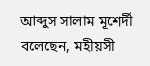আব্দুস সালাম মূশের্দী বলেছেন, মহীয়সী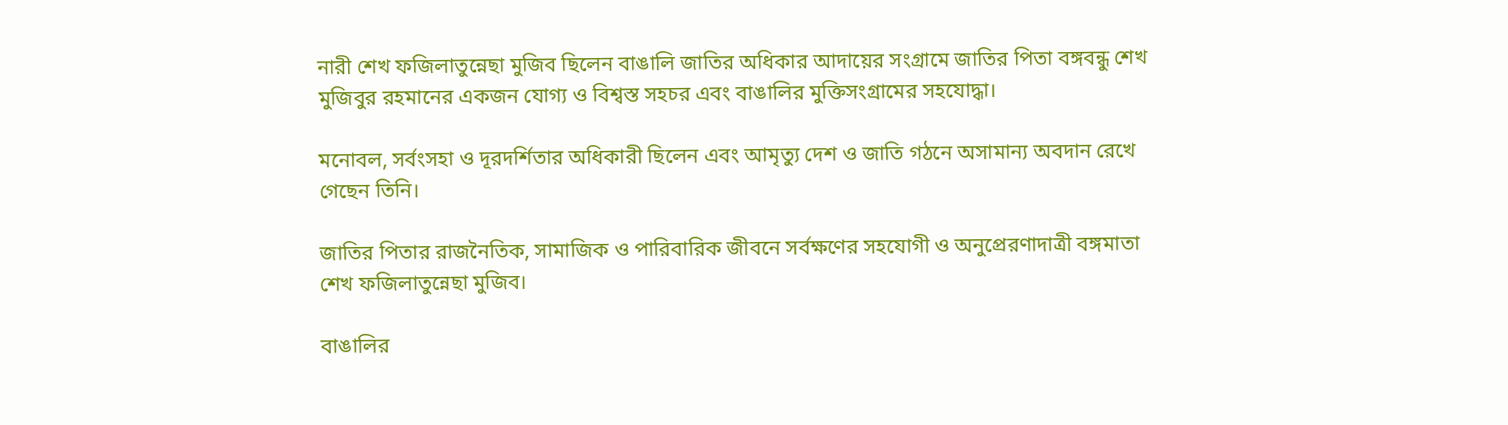নারী শেখ ফজিলাতুন্নেছা মুজিব ছিলেন বাঙালি জাতির অধিকার আদায়ের সংগ্রামে জাতির পিতা বঙ্গবন্ধু শেখ মুজিবুর রহমানের একজন যোগ্য ও বিশ্বস্ত সহচর এবং বাঙালির মুক্তিসংগ্রামের সহযোদ্ধা।

মনোবল, সর্বংসহা ও দূরদর্শিতার অধিকারী ছিলেন এবং আমৃত্যু দেশ ও জাতি গঠনে অসামান্য অবদান রেখে গেছেন তিনি।

জাতির পিতার রাজনৈতিক, সামাজিক ও পারিবারিক জীবনে সর্বক্ষণের সহযোগী ও অনুপ্রেরণাদাত্রী বঙ্গমাতা শেখ ফজিলাতুন্নেছা মুজিব।

বাঙালির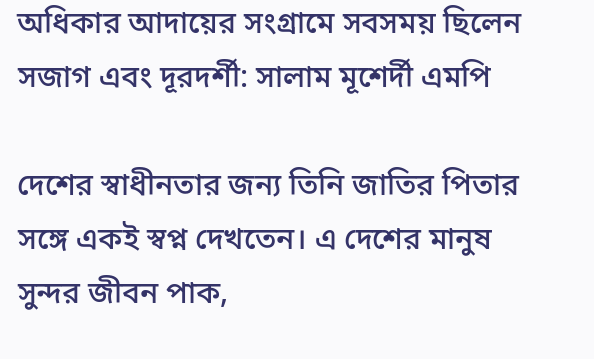অধিকার আদায়ের সংগ্রামে সবসময় ছিলেন সজাগ এবং দূরদর্শী: সালাম মূশের্দী এমপি

দেশের স্বাধীনতার জন্য তিনি জাতির পিতার সঙ্গে একই স্বপ্ন দেখতেন। এ দেশের মানুষ সুন্দর জীবন পাক,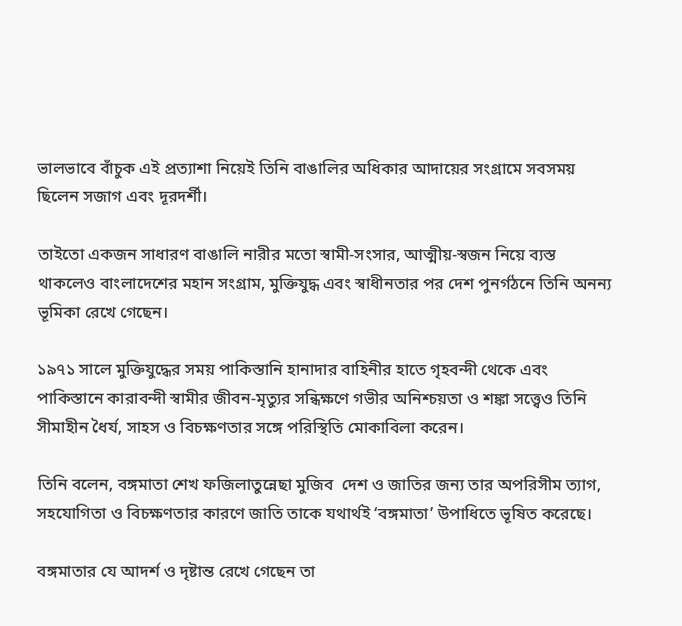ভালভাবে বাঁচুক এই প্রত্যাশা নিয়েই তিনি বাঙালির অধিকার আদায়ের সংগ্রামে সবসময় ছিলেন সজাগ এবং দূরদর্শী।

তাইতো একজন সাধারণ বাঙালি নারীর মতো স্বামী-সংসার, আত্মীয়-স্বজন নিয়ে ব্যস্ত থাকলেও বাংলাদেশের মহান সংগ্রাম, মুক্তিযুদ্ধ এবং স্বাধীনতার পর দেশ পুনর্গঠনে তিনি অনন্য ভূমিকা রেখে গেছেন।

১৯৭১ সালে মুক্তিযুদ্ধের সময় পাকিস্তানি হানাদার বাহিনীর হাতে গৃহবন্দী থেকে এবং পাকিস্তানে কারাবন্দী স্বামীর জীবন-মৃত্যুর সন্ধিক্ষণে গভীর অনিশ্চয়তা ও শঙ্কা সত্ত্বেও তিনি সীমাহীন ধৈর্য, সাহস ও বিচক্ষণতার সঙ্গে পরিস্থিতি মোকাবিলা করেন।

তিনি বলেন, বঙ্গমাতা শেখ ফজিলাতুন্নেছা মুজিব  দেশ ও জাতির জন্য তার অপরিসীম ত্যাগ, সহযোগিতা ও বিচক্ষণতার কারণে জাতি তাকে যথার্থই ‘বঙ্গমাতা’ উপাধিতে ভূষিত করেছে।

বঙ্গমাতার যে আদর্শ ও দৃষ্টান্ত রেখে গেছেন তা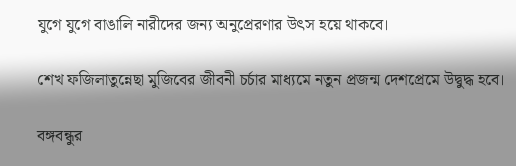যুগে যুগে বাঙালি নারীদের জন্য অনুপ্রেরণার উৎস হয়ে থাকবে।

শেখ ফজিলাতুন্নেছা মুজিবের জীবনী চর্চার মাধ্যমে নতুন প্রজন্ম দেশপ্রেমে উদ্বুদ্ধ হবে।

বঙ্গবন্ধুর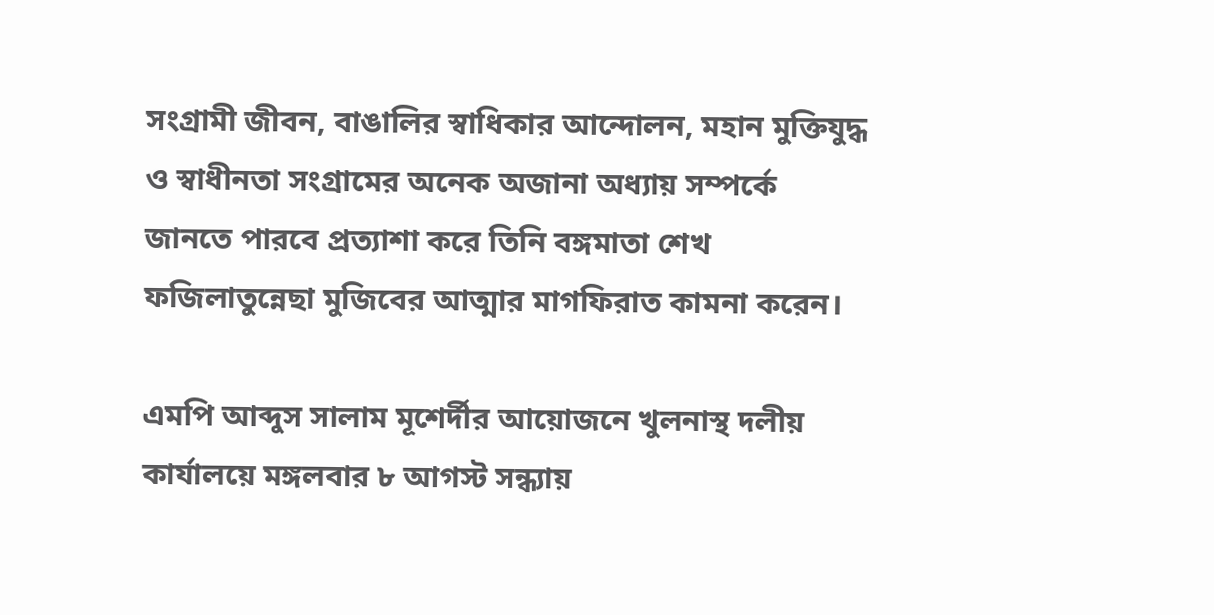সংগ্রামী জীবন, বাঙালির স্বাধিকার আন্দোলন, মহান মুক্তিযুদ্ধ ও স্বাধীনতা সংগ্রামের অনেক অজানা অধ্যায় সম্পর্কে জানতে পারবে প্রত্যাশা করে তিনি বঙ্গমাতা শেখ ফজিলাতুন্নেছা মুজিবের আত্মার মাগফিরাত কামনা করেন।

এমপি আব্দুস সালাম মূশের্দীর আয়োজনে খুলনাস্থ দলীয় কার্যালয়ে মঙ্গলবার ৮ আগস্ট সন্ধ‍্যায়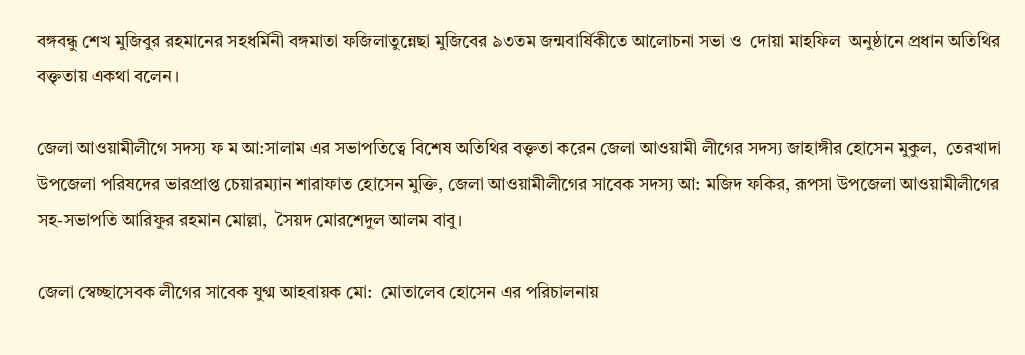বঙ্গবন্ধু শেখ মুজিবুর রহমানের সহধর্মিনী বঙ্গমাতা ফজিলাতুন্নেছা মুজিবের ৯৩তম জন্মবার্ষিকীতে আলোচনা সভা ও  দোয়া মাহফিল  অনুষ্ঠানে প্রধান অতিথির বক্তৃতায় একথা বলেন।

জেলা আওয়ামীলীগে সদস‍্য ফ ম আ:সালাম এর সভাপতিত্বে বিশেষ অতিথির বক্তৃতা করেন জেলা আওয়ামী লীগের সদস্য জাহাঙ্গীর হোসেন মুকুল,  তেরখাদা উপজেলা পরিষদের ভারপ্রাপ্ত চেয়ারম্যান শারাফাত হোসেন মুক্তি, জেলা আওয়ামীলীগের সাবেক সদস‍্য আ: মজিদ ফকির, রূপসা উপজেলা আওয়ামীলীগের সহ-সভাপতি আরিফুর রহমান মোল্লা,  সৈয়দ মোরশেদুল আলম বাবু।

জেলা স্বেচ্ছাসেবক লীগের সাবেক যুগ্ম আহবায়ক মো:  মোতালেব হোসেন এর পরিচালনায়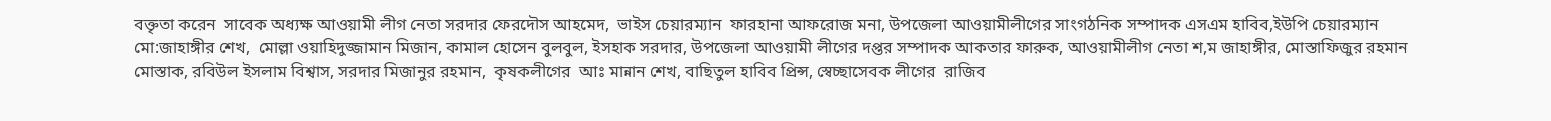বক্তৃতা করেন  সাবেক অধ্যক্ষ আওয়ামী লীগ নেতা সরদার ফেরদৌস আহমেদ,  ভাইস চেয়ারম্যান  ফারহানা আফরোজ মনা, উপজেলা আওয়ামীলীগের সাংগঠনিক সম্পাদক এসএম হাবিব,ইউপি চেয়ারম্যান মো:জাহাঙ্গীর শেখ,  মোল্লা ওয়াহিদুজ্জামান মিজান, কামাল হোসেন বুলবুল, ইসহাক সরদার, উপজেলা আওয়ামী লীগের দপ্তর সম্পাদক আকতার ফারুক, আওয়ামীলীগ নেতা শ,ম জাহাঙ্গীর, মোস্তাফিজুর রহমান মোস্তাক, রবিউল ইসলাম বিশ্বাস, সরদার মিজানুর রহমান,  কৃষকলীগের  আঃ মান্নান শেখ, বাছিতুল হাবিব প্রিন্স, স্বেচ্ছাসেবক লীগের  রাজিব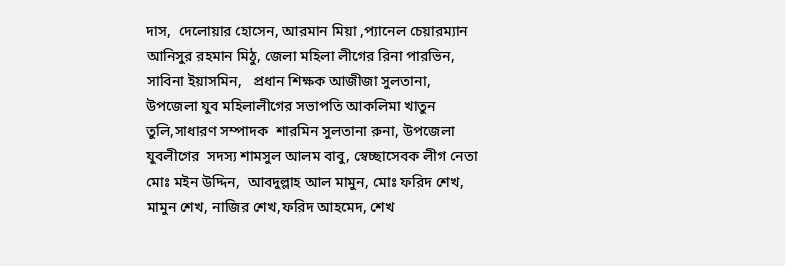দাস,  দেলোয়ার হোসেন, আরমান মিয়া ,প্যানেল চেয়ারম্যান আনিসুর রহমান মিঠু, জেলা মহিলা লীগের রিনা পারভিন, সাবিনা ইয়াসমিন,   প্রধান শিক্ষক আজীজা সুলতানা, উপজেলা যুব মহিলালীগের সভাপতি আকলিমা খাতুন তুলি,সাধারণ সম্পাদক  শারমিন সুলতানা রুনা, উপজেলা যুবলীগের  সদস্য শামসুল আলম বাবু, স্বেচ্ছাসেবক লীগ নেতা মোঃ মইন উদ্দিন,  আবদুল্লাহ আল মামুন, মোঃ ফরিদ শেখ, মামুন শেখ, নাজির শেখ,ফরিদ আহমেদ, শেখ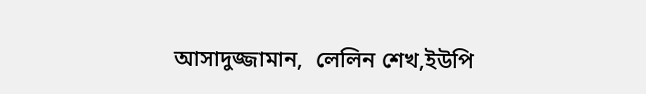আসাদুজ্জামান,  লেলিন শেখ,ইউপি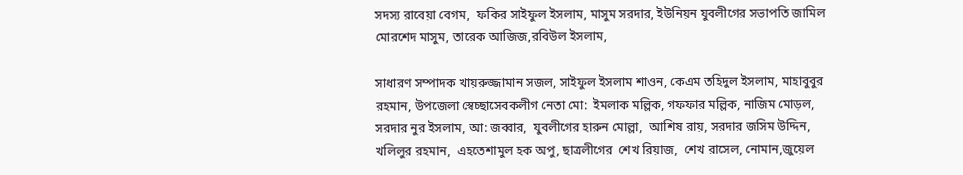সদস‍্য রাবেয়া বেগম,  ফকির সাইফুল ইসলাম, মাসুম সরদার, ইউনিয়ন যুবলীগের সভাপতি জামিল মোরশেদ মাসুম, তারেক আজিজ,রবিউল ইসলাম,

সাধারণ সম্পাদক খায়রুজ্জামান সজল, সাইফুল ইসলাম শাওন, কেএম তহিদুল ইসলাম, মাহাবুবুর রহমান, উপজেলা স্বেচ্ছাসেবকলীগ নেতা মো:  ইমলাক মল্লিক, গফফার মল্লিক, নাজিম মোড়ল,  সরদার নুর ইসলাম, আ: জব্বার,  যুবলীগের হারুন মোল্লা,  আশিষ রায়, সরদার জসিম উদ্দিন, খলিলুর রহমান,  এহতেশামুল হক অপু, ছাত্রলীগের  শেখ রিয়াজ,  শেখ রাসেল, নোমান,জুয়েল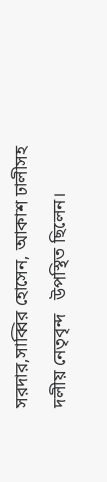সরদার,সাব্বির হোসেন, আকাশ ঢালীসহ দলীয় নেতৃবৃন্দ   উপস্থিত ছিলেন।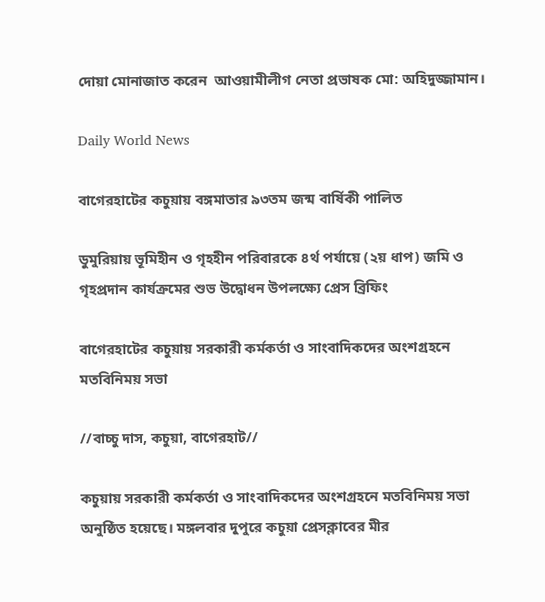দোয়া মোনাজাত করেন  আওয়ামীলীগ নেতা প্রভাষক মো: অহিদুজ্জামান।

Daily World News

বাগেরহাটের কচুয়ায় বঙ্গমাতার ৯৩তম জন্ম বার্ষিকী পালিত

ডুমুরিয়ায় ভূমিহীন ও গৃহহীন পরিবারকে ৪র্থ পর্যায়ে (২য় ধাপ) জমি ও গৃহপ্রদান কার্যক্রমের শুভ উদ্বোধন উপলক্ষ্যে প্রেস ব্রিফিং

বাগেরহাটের কচুয়ায় সরকারী কর্মকর্তা ও সাংবাদিকদের অংশগ্রহনে মতবিনিময় সভা

//বাচ্চু দাস, কচুয়া, বাগেরহাট//

কচুয়ায় সরকারী কর্মকর্তা ও সাংবাদিকদের অংশগ্রহনে মতবিনিময় সভা অনুষ্ঠিত হয়েছে। মঙ্গলবার দুপুরে কচুয়া প্রেসক্লাবের মীর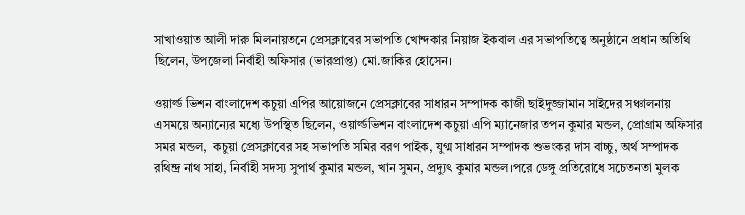সাখাওয়াত আলী দারু মিলনায়তনে প্রেসক্লাবের সভাপতি খোন্দকার নিয়াজ ইকবাল এর সভাপতিত্বে অনুষ্ঠানে প্রধান অতিথি ছিলেন, উপজেলা নির্বাহী অফিসার (ভারপ্রাপ্ত) মো.জাকির হোসেন।

ওয়ার্ল্ড ভিশন বাংলাদেশ কচুয়া এপির আয়োজনে প্রেসক্লাবের সাধারন সম্পাদক কাজী ছাইদুজ্জামান সাইদের সঞ্চালনায় এসময়ে অন্যান্যের মধ্যে উপস্থিত ছিলেন, ওয়ার্ল্ডভিশন বাংলাদেশ কচুয়া এপি ম্যানেজার তপন কুমার মন্ডল, প্রোগ্রাম অফিসার সমর মন্ডল,  কচুয়া প্রেসক্লাবের সহ সভাপতি সমির বরণ পাইক, যুগ্ম সাধারন সম্পাদক শুভংকর দাস বাচ্চু, অর্থ সম্পাদক রথিন্দ্র নাথ সাহা, নির্বাহী সদস্য সুপার্থ কুমার মন্ডল, খান সুমন, প্রদ্যুৎ কুমার মন্ডল।পরে ডেঙ্গু প্রতিরোধে সচেতনতা মুলক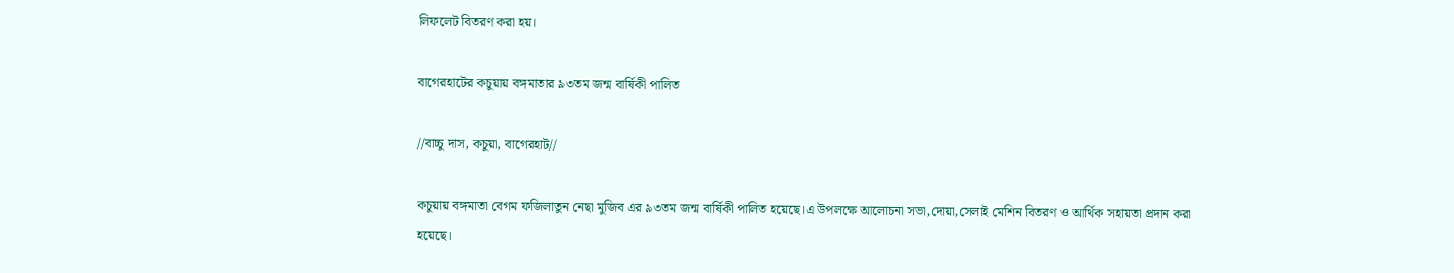লিফলেট বিতরণ করা হয়।

বাগেরহাটের কচুয়ায় বঙ্গমাতার ৯৩তম জন্ম বার্ষিকী পালিত

//বাচ্চু দাস, কচুয়া, বাগেরহাট//

কচুয়ায় বঙ্গমাতা বেগম ফজিলাতুন নেছা মুজিব এর ৯৩তম জন্ম বার্ষিকী পালিত হয়েছে।এ উপলক্ষে আলোচনা সভা,দোয়া,সেলাই মেশিন বিতরণ ও আর্থিক সহায়তা প্রদান করা হয়েছে।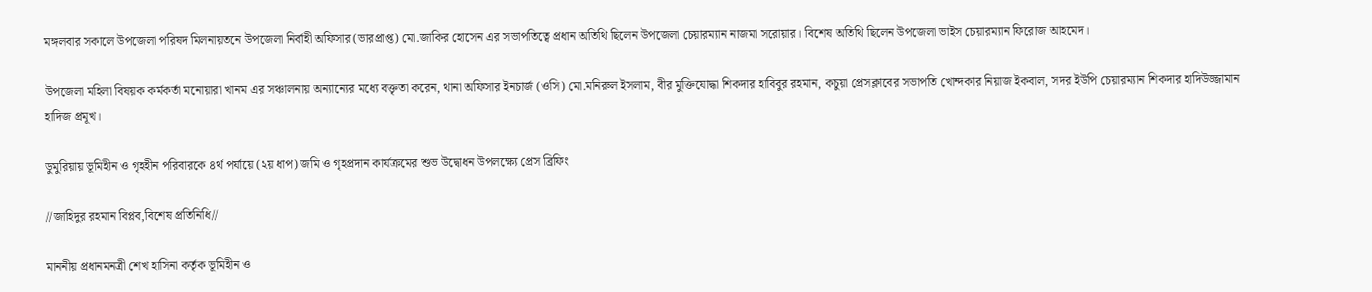মঙ্গলবার সকালে উপজেলা পরিষদ মিলনায়তনে উপজেলা নির্বাহী অফিসার(ভারপ্রাপ্ত) মো.জাকির হোসেন এর সভাপতিত্বে প্রধান অতিথি ছিলেন উপজেলা চেয়ারম্যান নাজমা সরোয়ার। বিশেষ অতিথি ছিলেন উপজেলা ভাইস চেয়ারম্যান ফিরোজ আহমেদ।

উপজেলা মহিলা বিষয়ক কর্মকর্তা মনোয়ারা খানম এর সঞ্চালনায় অন্যান্যের মধ্যে বক্তৃতা করেন, থানা অফিসার ইনচার্জ (ওসি) মো.মনিরুল ইসলাম, বীর মুক্তিযোদ্ধা শিকদার হাবিবুর রহমান, কচুয়া প্রেসক্লাবের সভাপতি খোন্দকার নিয়াজ ইকবাল, সদর ইউপি চেয়ারম্যান শিকদার হাদিউজ্জামান হাদিজ প্রমূখ।

ডুমুরিয়ায় ভূমিহীন ও গৃহহীন পরিবারকে ৪র্থ পর্যায়ে (২য় ধাপ) জমি ও গৃহপ্রদান কার্যক্রমের শুভ উদ্বোধন উপলক্ষ্যে প্রেস ব্রিফিং

//জাহিদুর রহমান বিপ্লব,বিশেষ প্রতিনিধি//

মাননীয় প্রধানমনত্রী শেখ হাসিনা কর্তৃক ভূমিহীন ও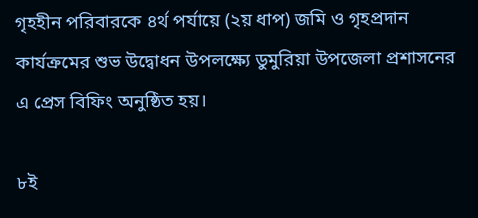গৃহহীন পরিবারকে ৪র্থ পর্যায়ে (২য় ধাপ) জমি ও গৃহপ্রদান কার্যক্রমের শুভ উদ্বোধন উপলক্ষ্যে ডুমুরিয়া উপজেলা প্রশাসনের এ প্রেস বিফিং অনুষ্ঠিত হয়।

৮ই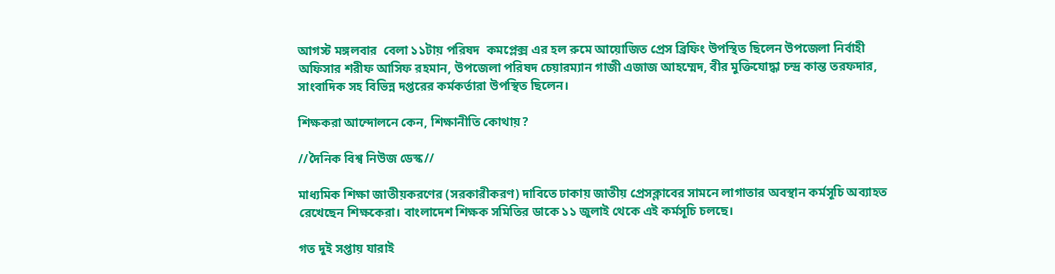আগস্ট মঙ্গলবার  বেলা ১১টায় পরিষদ  কমপ্লেক্স এর হল রুমে আয়োজিত প্রেস ব্রিফিং উপস্থিত ছিলেন উপজেলা নির্বাহী অফিসার শরীফ আসিফ রহমান, উপজেলা পরিষদ চেয়ারম‍্যান গাজী এজাজ আহম্মেদ, বীর মুক্তিযোদ্ধা চন্দ্র কান্ত তরফদার, সাংবাদিক সহ বিভিন্ন দপ্তরের কর্মকর্তারা উপস্থিত ছিলেন।

শিক্ষকরা আন্দোলনে কেন, শিক্ষানীতি কোথায়?

//দৈনিক বিশ্ব নিউজ ডেস্ক//

মাধ্যমিক শিক্ষা জাতীয়করণের (সরকারীকরণ) দাবিতে ঢাকায় জাতীয় প্রেসক্লাবের সামনে লাগাতার অবস্থান কর্মসূচি অব্যাহত রেখেছেন শিক্ষকেরা। বাংলাদেশ শিক্ষক সমিতির ডাকে ১১ জুলাই থেকে এই কর্মসূচি চলছে।

গত দুই সপ্তায় যারাই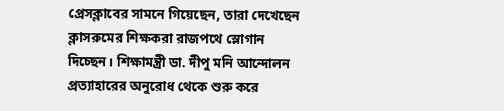প্রেসক্লাবের সামনে গিয়েছেন, তারা দেখেছেন ক্লাসরুমের শিক্ষকরা রাজপথে স্লোগান দিচ্ছেন। শিক্ষামন্ত্রী ডা. দীপু মনি আন্দোলন প্রত্যাহারের অনুরোধ থেকে শুরু করে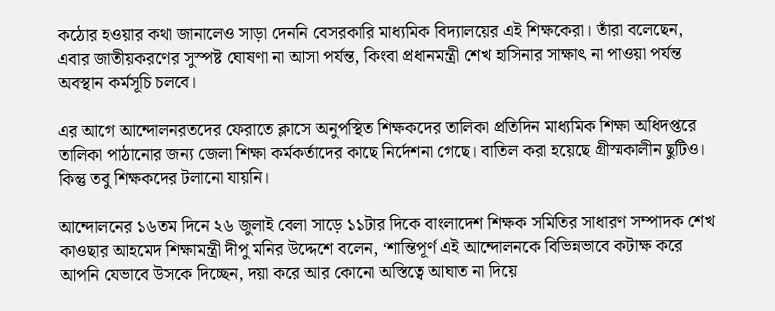কঠোর হওয়ার কথা জানালেও সাড়া দেননি বেসরকারি মাধ্যমিক বিদ্যালয়ের এই শিক্ষকেরা। তাঁরা বলেছেন, এবার জাতীয়করণের সুস্পষ্ট ঘোষণা না আসা পর্যন্ত, কিংবা প্রধানমন্ত্রী শেখ হাসিনার সাক্ষাৎ না পাওয়া পর্যন্ত অবস্থান কর্মসূচি চলবে।

এর আগে আন্দোলনরতদের ফেরাতে ক্লাসে অনুপস্থিত শিক্ষকদের তালিকা প্রতিদিন মাধ্যমিক শিক্ষা অধিদপ্তরে তালিকা পাঠানোর জন্য জেলা শিক্ষা কর্মকর্তাদের কাছে নির্দেশনা গেছে। বাতিল করা হয়েছে গ্রীস্মকালীন ছুটিও। কিন্তু তবু শিক্ষকদের টলানো যায়নি।

আন্দোলনের ১৬তম দিনে ২৬ জুলাই বেলা সাড়ে ১১টার দিকে বাংলাদেশ শিক্ষক সমিতির সাধারণ সম্পাদক শেখ কাওছার আহমেদ শিক্ষামন্ত্রী দীপু মনির উদ্দেশে বলেন, ‘শান্তিপূর্ণ এই আন্দোলনকে বিভিন্নভাবে কটাক্ষ করে আপনি যেভাবে উসকে দিচ্ছেন, দয়া করে আর কোনো অস্তিত্বে আঘাত না দিয়ে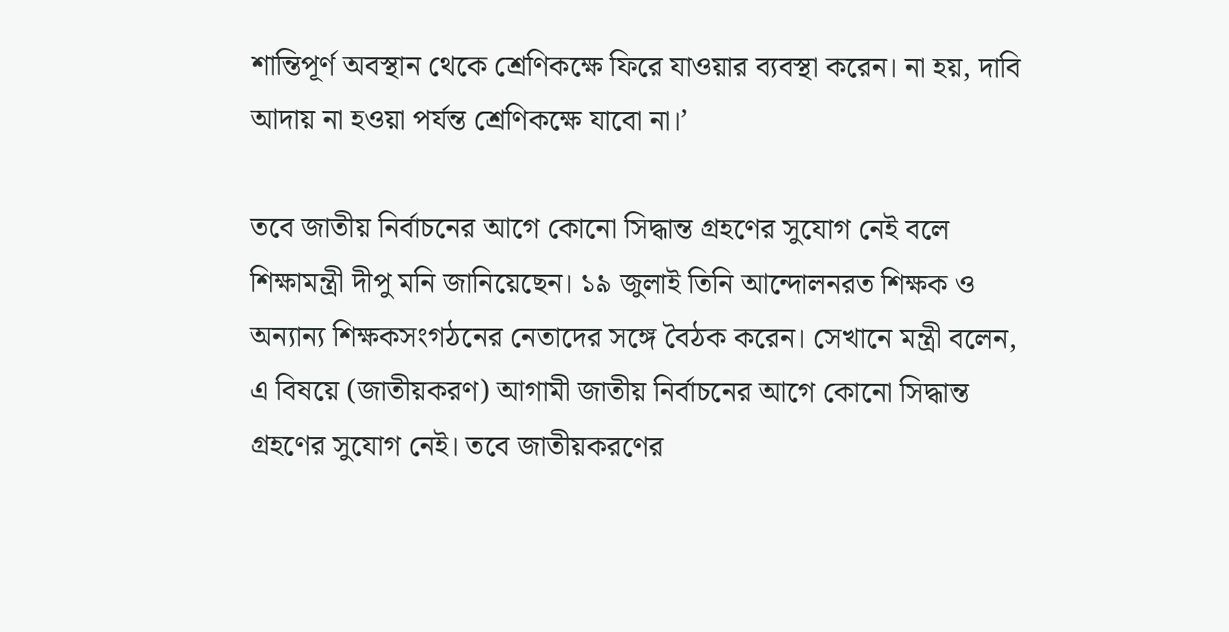শান্তিপূর্ণ অবস্থান থেকে শ্রেণিকক্ষে ফিরে যাওয়ার ব্যবস্থা করেন। না হয়, দাবি আদায় না হওয়া পর্যন্ত শ্রেণিকক্ষে যাবো না।’

তবে জাতীয় নির্বাচনের আগে কোনো সিদ্ধান্ত গ্রহণের সুযোগ নেই বলে শিক্ষামন্ত্রী দীপু মনি জানিয়েছেন। ১৯ জুলাই তিনি আন্দোলনরত শিক্ষক ও অন্যান্য শিক্ষকসংগঠনের নেতাদের সঙ্গে বৈঠক করেন। সেখানে মন্ত্রী বলেন, এ বিষয়ে (জাতীয়করণ) আগামী জাতীয় নির্বাচনের আগে কোনো সিদ্ধান্ত গ্রহণের সুযোগ নেই। তবে জাতীয়করণের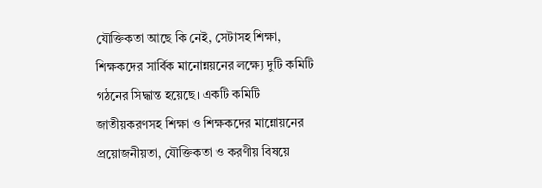যৌক্তিকতা আছে কি নেই, সেটাসহ শিক্ষা, শিক্ষকদের সার্বিক মানোন্নয়নের লক্ষ্যে দুটি কমিটি গঠনের সিদ্ধান্ত হয়েছে। একটি কমিটি জাতীয়করণসহ শিক্ষা ও শিক্ষকদের মান্নোয়নের প্রয়োজনীয়তা, যৌক্তিকতা ও করণীয় বিষয়ে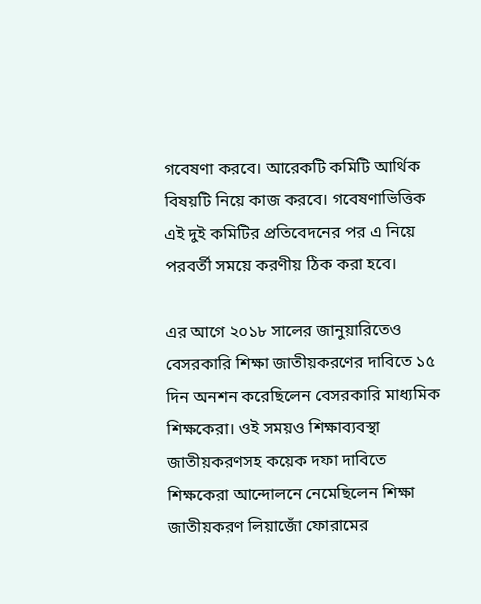গবেষণা করবে। আরেকটি কমিটি আর্থিক বিষয়টি নিয়ে কাজ করবে। গবেষণাভিত্তিক এই দুই কমিটির প্রতিবেদনের পর এ নিয়ে পরবর্তী সময়ে করণীয় ঠিক করা হবে।

এর আগে ২০১৮ সালের জানুয়ারিতেও বেসরকারি শিক্ষা জাতীয়করণের দাবিতে ১৫ দিন অনশন করেছিলেন বেসরকারি মাধ্যমিক শিক্ষকেরা। ওই সময়ও শিক্ষাব্যবস্থা জাতীয়করণসহ কয়েক দফা দাবিতে শিক্ষকেরা আন্দোলনে নেমেছিলেন শিক্ষা জাতীয়করণ লিয়াজোঁ ফোরামের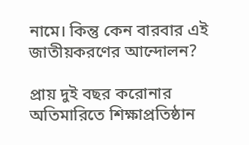নামে। কিন্তু কেন বারবার এই জাতীয়করণের আন্দোলন?

প্রায় দুই বছর করোনার অতিমারিতে শিক্ষাপ্রতিষ্ঠান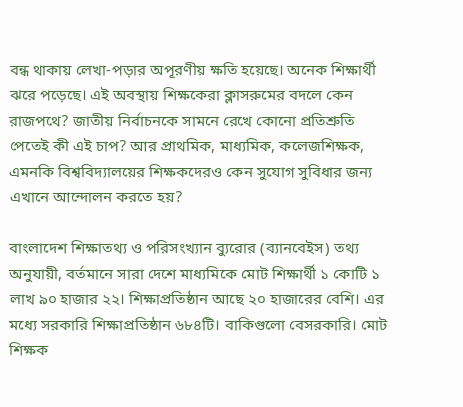বন্ধ থাকায় লেখা-পড়ার অপূরণীয় ক্ষতি হয়েছে। অনেক শিক্ষার্থী ঝরে পড়েছে। এই অবস্থায় শিক্ষকেরা ক্লাসরুমের বদলে কেন রাজপথে? জাতীয় নির্বাচনকে সামনে রেখে কোনো প্রতিশ্রুতি পেতেই কী এই চাপ? আর প্রাথমিক, মাধ্যমিক, কলেজশিক্ষক, এমনকি বিশ্ববিদ্যালয়ের শিক্ষকদেরও কেন সুযোগ সুবিধার জন্য এখানে আন্দোলন করতে হয়?

বাংলাদেশ শিক্ষাতথ্য ও পরিসংখ্যান ব্যুরোর (ব্যানবেইস) তথ্য অনুযায়ী, বর্তমানে সারা দেশে মাধ্যমিকে মোট শিক্ষার্থী ১ কোটি ১ লাখ ৯০ হাজার ২২। শিক্ষাপ্রতিষ্ঠান আছে ২০ হাজারের বেশি। এর মধ্যে সরকারি শিক্ষাপ্রতিষ্ঠান ৬৮৪টি। বাকিগুলো বেসরকারি। মোট শিক্ষক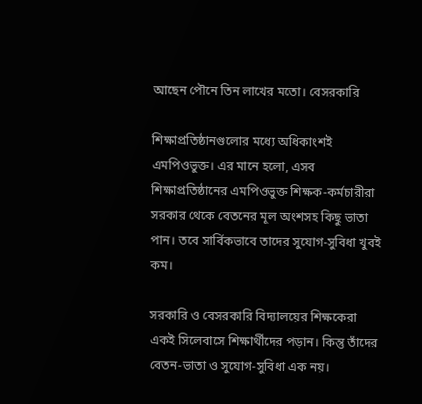আছেন পৌনে তিন লাখের মতো। বেসরকারি

শিক্ষাপ্রতিষ্ঠানগুলোর মধ্যে অধিকাংশই এমপিওভুক্ত। এর মানে হলো, এসব শিক্ষাপ্রতিষ্ঠানের এমপিওভুক্ত শিক্ষক-কর্মচারীরা সরকার থেকে বেতনের মূল অংশসহ কিছু ভাতা পান। তবে সার্বিকভাবে তাদের সুযোগ-সুবিধা খুবই কম।

সরকারি ও বেসরকারি বিদ্যালয়ের শিক্ষকেরা একই সিলেবাসে শিক্ষার্থীদের পড়ান। কিন্তু তাঁদের বেতন-ভাতা ও সুযোগ-সুবিধা এক নয়।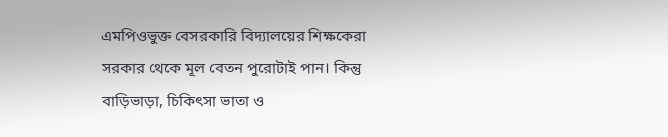এমপিওভুক্ত বেসরকারি বিদ্যালয়ের শিক্ষকেরা সরকার থেকে মূল বেতন পুরোটাই পান। কিন্তু বাড়িভাড়া, চিকিৎসা ভাতা ও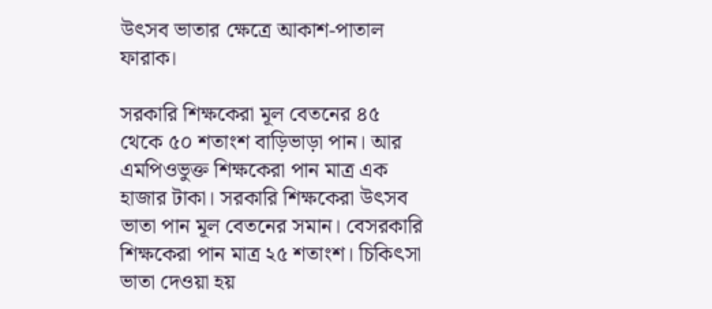উৎসব ভাতার ক্ষেত্রে আকাশ-পাতাল ফারাক।

সরকারি শিক্ষকেরা মূল বেতনের ৪৫ থেকে ৫০ শতাংশ বাড়িভাড়া পান। আর এমপিওভুক্ত শিক্ষকেরা পান মাত্র এক হাজার টাকা। সরকারি শিক্ষকেরা উৎসব ভাতা পান মূল বেতনের সমান। বেসরকারি শিক্ষকেরা পান মাত্র ২৫ শতাংশ। চিকিৎসা ভাতা দেওয়া হয়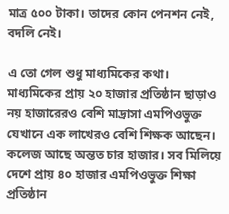মাত্র ৫০০ টাকা। তাদের কোন পেনশন নেই, বদলি নেই।

এ তো গেল শুধু মাধ্যমিকের কথা। মাধ্যমিকের প্রায় ২০ হাজার প্রতিষ্ঠান ছাড়াও নয় হাজারেরও বেশি মাদ্রাসা এমপিওভুক্ত যেখানে এক লাখেরও বেশি শিক্ষক আছেন। কলেজ আছে অন্তত চার হাজার। সব মিলিয়ে দেশে প্রায় ৪০ হাজার এমপিওভুক্ত শিক্ষা প্রতিষ্ঠান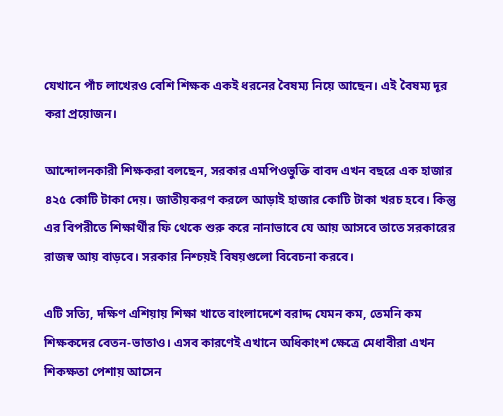যেখানে পাঁচ লাখেরও বেশি শিক্ষক একই ধরনের বৈষম্য নিয়ে আছেন। এই বৈষম্য দূর করা প্রয়োজন।

আন্দোলনকারী শিক্ষকরা বলছেন, সরকার এমপিওভুক্তি বাবদ এখন বছরে এক হাজার ৪২৫ কোটি টাকা দেয়। জাতীয়করণ করলে আড়াই হাজার কোটি টাকা খরচ হবে। কিন্তু এর বিপরীতে শিক্ষার্থীর ফি থেকে শুরু করে নানাভাবে যে আয় আসবে তাতে সরকারের রাজস্ব আয় বাড়বে। সরকার নিশ্চয়ই বিষয়গুলো বিবেচনা করবে।

এটি সত্যি, দক্ষিণ এশিয়ায় শিক্ষা খাতে বাংলাদেশে বরাদ্দ যেমন কম, তেমনি কম শিক্ষকদের বেতন-ভাতাও। এসব কারণেই এখানে অধিকাংশ ক্ষেত্রে মেধাবীরা এখন শিকক্ষতা পেশায় আসেন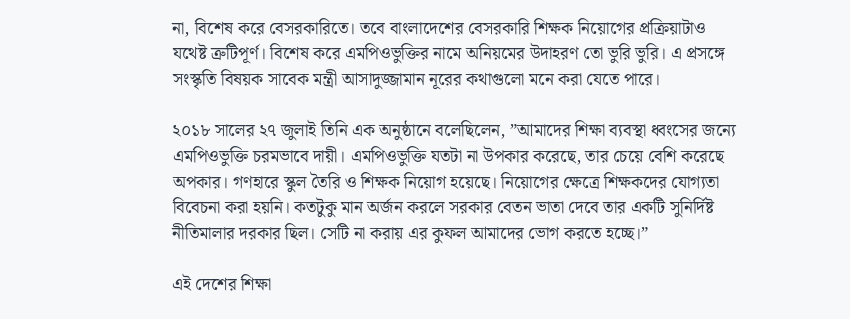না, বিশেষ করে বেসরকারিতে। তবে বাংলাদেশের বেসরকারি শিক্ষক নিয়োগের প্রক্রিয়াটাও যথেষ্ট ত্রুটিপূর্ণ। বিশেষ করে এমপিওভুক্তির নামে অনিয়মের উদাহরণ তো ভুরি ভুরি। এ প্রসঙ্গে সংস্কৃতি বিষয়ক সাবেক মন্ত্রী আসাদুজ্জামান নূরের কথাগুলো মনে করা যেতে পারে।

২০১৮ সালের ২৭ জুলাই তিনি এক অনুষ্ঠানে বলেছিলেন, ”আমাদের শিক্ষা ব্যবস্থা ধ্বংসের জন্যে এমপিওভুক্তি চরমভাবে দায়ী। এমপিওভুক্তি যতটা না উপকার করেছে, তার চেয়ে বেশি করেছে অপকার। গণহারে স্কুল তৈরি ও শিক্ষক নিয়োগ হয়েছে। নিয়োগের ক্ষেত্রে শিক্ষকদের যোগ্যতা বিবেচনা করা হয়নি। কতটুকু মান অর্জন করলে সরকার বেতন ভাতা দেবে তার একটি সুনির্দিষ্ট নীতিমালার দরকার ছিল। সেটি না করায় এর কুফল আমাদের ভোগ করতে হচ্ছে।”

এই দেশের শিক্ষা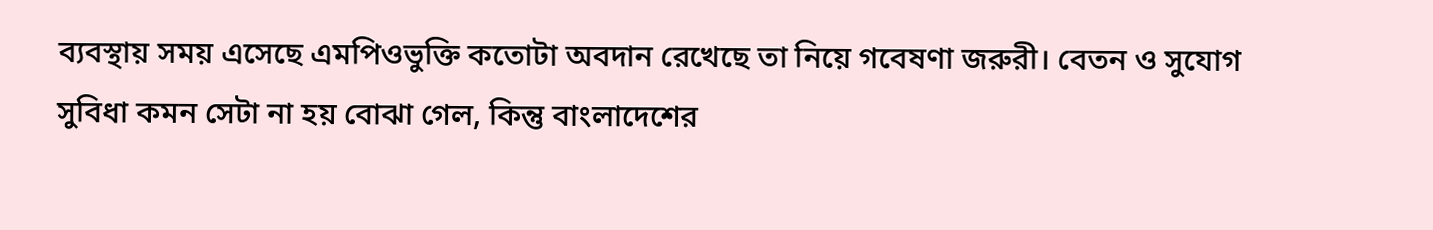ব্যবস্থায় সময় এসেছে এমপিওভুক্তি কতোটা অবদান রেখেছে তা নিয়ে গবেষণা জরুরী। বেতন ও সুযোগ সুবিধা কমন সেটা না হয় বোঝা গেল, কিন্তু বাংলাদেশের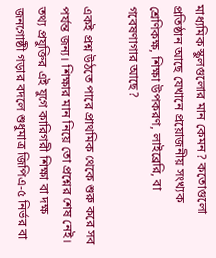মাধ্যমিক স্কুলগুলোর মান কেমন? কতোগুলো প্রতিষ্ঠান আছে যেখানে প্রয়োজনীয় সংখ্যক শ্রেণিকক্ষ, শিক্ষা উপকরণ, লাইব্রেরি, বা গবেষণাগার আছে?

একই প্রশ্ন উঠতে পারে প্রাথমিক থেকে শুরু করে সব পর্যন্ত জন্য। শিক্ষার মান নিয়ে তো প্রশ্নের শেষ নেই। তথ্য প্রযুক্তির এই যুগে কারিগরী শিক্ষা বা দক্ষ জনগোষ্ঠী গড়ার বদলে শুধুমাত্র জিপিএ-৫ নির্ভর বা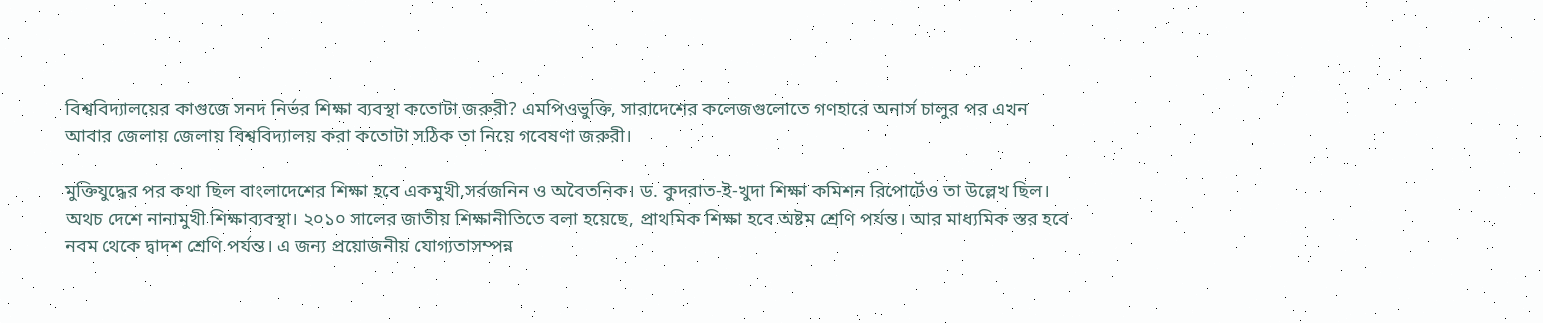বিশ্ববিদ্যালয়ের কাগুজে সনদ নির্ভর শিক্ষা ব্যবস্থা কতোটা জরুরী? এমপিওভুক্তি, সারাদেশের কলেজগুলোতে গণহারে অনার্স চালুর পর এখন আবার জেলায় জেলায় বিশ্ববিদ্যালয় করা কতোটা সঠিক তা নিয়ে গবেষণা জরুরী।

মুক্তিযুদ্ধের পর কথা ছিল বাংলাদেশের শিক্ষা হবে একমুখী,সর্বজনিন ও অবৈতনিক। ড. কুদরাত-ই-খুদা শিক্ষা কমিশন রিপোর্টেও তা উল্লেখ ছিল। অথচ দেশে নানামুখী শিক্ষাব্যবস্থা। ২০১০ সালের জাতীয় শিক্ষানীতিতে বলা হয়েছে, প্রাথমিক শিক্ষা হবে অষ্টম শ্রেণি পর্যন্ত। আর মাধ্যমিক স্তর হবে নবম থেকে দ্বাদশ শ্রেণি পর্যন্ত। এ জন্য প্রয়োজনীয় যোগ্যতাসম্পন্ন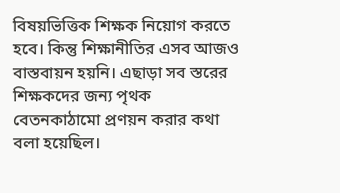বিষয়ভিত্তিক শিক্ষক নিয়োগ করতে হবে। কিন্তু শিক্ষানীতির এসব আজও বাস্তবায়ন হয়নি। এছাড়া সব স্তরের শিক্ষকদের জন্য পৃথক বেতনকাঠামো প্রণয়ন করার কথা বলা হয়েছিল।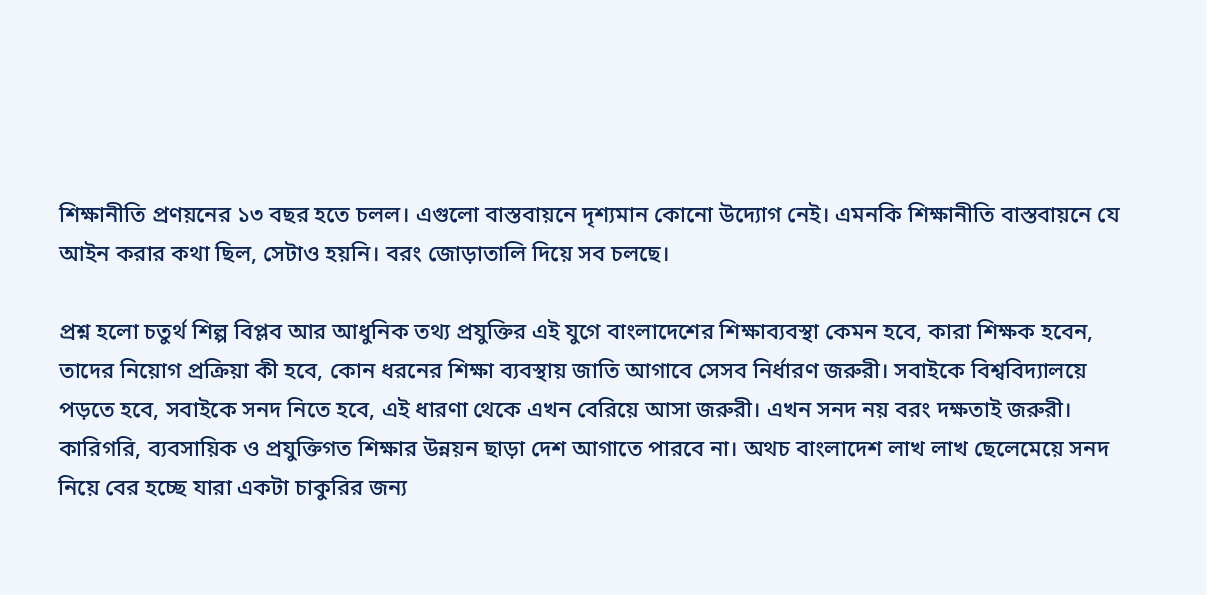শিক্ষানীতি প্রণয়নের ১৩ বছর হতে চলল। এগুলো বাস্তবায়নে দৃশ্যমান কোনো উদ্যোগ নেই। এমনকি শিক্ষানীতি বাস্তবায়নে যে আইন করার কথা ছিল, সেটাও হয়নি। বরং জোড়াতালি দিয়ে সব চলছে।

প্রশ্ন হলো চতুর্থ শিল্প বিপ্লব আর আধুনিক তথ্য প্রযুক্তির এই যুগে বাংলাদেশের শিক্ষাব্যবস্থা কেমন হবে, কারা শিক্ষক হবেন, তাদের নিয়োগ প্রক্রিয়া কী হবে, কোন ধরনের শিক্ষা ব্যবস্থায় জাতি আগাবে সেসব নির্ধারণ জরুরী। সবাইকে বিশ্ববিদ্যালয়ে পড়তে হবে, সবাইকে সনদ নিতে হবে, এই ধারণা থেকে এখন বেরিয়ে আসা জরুরী। এখন সনদ নয় বরং দক্ষতাই জরুরী। কারিগরি, ব্যবসায়িক ও প্রযুক্তিগত শিক্ষার উন্নয়ন ছাড়া দেশ আগাতে পারবে না। অথচ বাংলাদেশ লাখ লাখ ছেলেমেয়ে সনদ নিয়ে বের হচ্ছে যারা একটা চাকুরির জন্য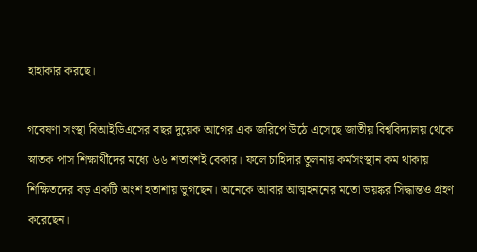হাহাকার করছে।

গবেষণা সংস্থা বিআইডিএসের বছর দুয়েক আগের এক জরিপে উঠে এসেছে জাতীয় বিশ্ববিদ্যালয় থেকে স্নাতক পাস শিক্ষার্থীদের মধ্যে ৬৬ শতাংশই বেকার। ফলে চাহিদার তুলনায় কর্মসংস্থান কম থাকায় শিক্ষিতদের বড় একটি অংশ হতাশায় ভুগছেন। অনেকে আবার আত্মহননের মতো ভয়ঙ্কর সিদ্ধান্তও গ্রহণ করেছেন।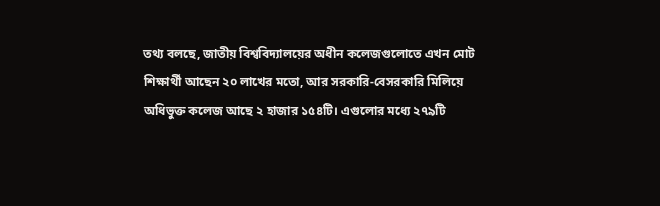তথ্য বলছে, জাতীয় বিশ্ববিদ্যালয়ের অধীন কলেজগুলোতে এখন মোট শিক্ষার্থী আছেন ২০ লাখের মতো, আর সরকারি-বেসরকারি মিলিয়ে অধিভুক্ত কলেজ আছে ২ হাজার ১৫৪টি। এগুলোর মধ্যে ২৭৯টি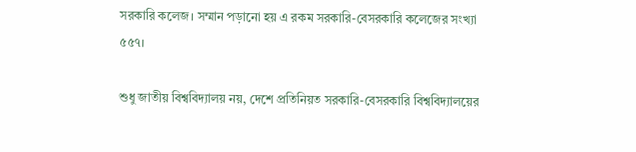সরকারি কলেজ। সম্মান পড়ানো হয় এ রকম সরকারি-বেসরকারি কলেজের সংখ্যা ৫৫৭।

শুধু জাতীয় বিশ্ববিদ্যালয় নয়, দেশে প্রতিনিয়ত সরকারি-বেসরকারি বিশ্ববিদ্যালয়ের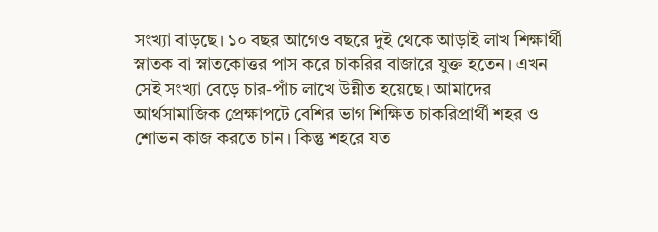সংখ্যা বাড়ছে। ১০ বছর আগেও বছরে দুই থেকে আড়াই লাখ শিক্ষার্থী স্নাতক বা স্নাতকোত্তর পাস করে চাকরির বাজারে যুক্ত হতেন। এখন সেই সংখ্যা বেড়ে চার-পাঁচ লাখে উন্নীত হয়েছে। আমাদের আর্থসামাজিক প্রেক্ষাপটে বেশির ভাগ শিক্ষিত চাকরিপ্রার্থী শহর ও শোভন কাজ করতে চান। কিন্তু শহরে যত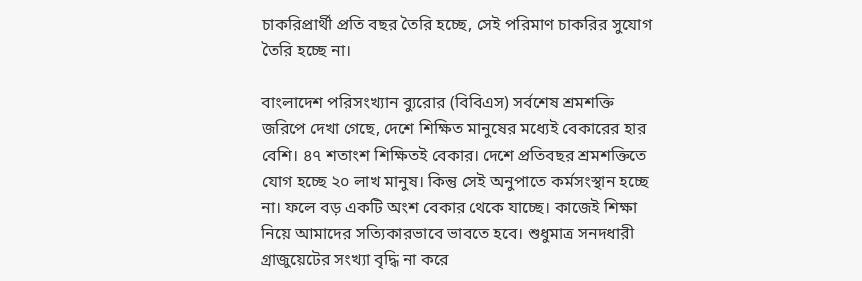চাকরিপ্রার্থী প্রতি বছর তৈরি হচ্ছে, সেই পরিমাণ চাকরির সুযোগ তৈরি হচ্ছে না।

বাংলাদেশ পরিসংখ্যান ব্যুরোর (বিবিএস) সর্বশেষ শ্রমশক্তি জরিপে দেখা গেছে, দেশে শিক্ষিত মানুষের মধ্যেই বেকারের হার বেশি। ৪৭ শতাংশ শিক্ষিতই বেকার। দেশে প্রতিবছর শ্রমশক্তিতে যোগ হচ্ছে ২০ লাখ মানুষ। কিন্তু সেই অনুপাতে কর্মসংস্থান হচ্ছে না। ফলে বড় একটি অংশ বেকার থেকে যাচ্ছে। কাজেই শিক্ষা নিয়ে আমাদের সত্যিকারভাবে ভাবতে হবে। শুধুমাত্র সনদধারী গ্রাজুয়েটের সংখ্যা বৃদ্ধি না করে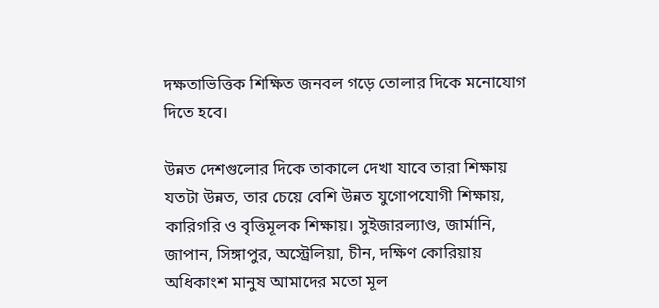দক্ষতাভিত্তিক শিক্ষিত জনবল গড়ে তোলার দিকে মনোযোগ দিতে হবে।

উন্নত দেশগুলোর দিকে তাকালে দেখা যাবে তারা শিক্ষায় যতটা উন্নত, তার চেয়ে বেশি উন্নত যুগোপযোগী শিক্ষায়, কারিগরি ও বৃত্তিমূলক শিক্ষায়। সুইজারল্যাণ্ড, জার্মানি, জাপান, সিঙ্গাপুর, অস্ট্রেলিয়া, চীন, দক্ষিণ কোরিয়ায় অধিকাংশ মানুষ আমাদের মতো মূল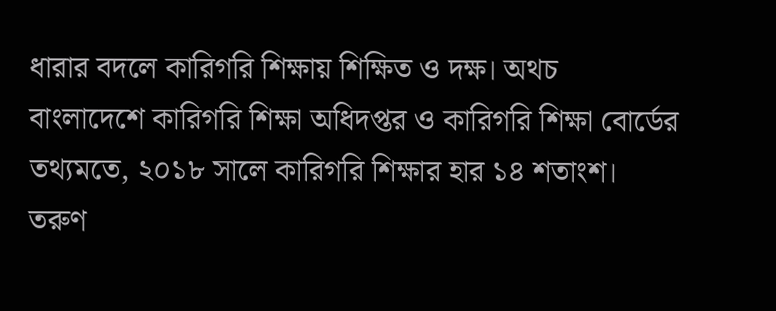ধারার বদলে কারিগরি শিক্ষায় শিক্ষিত ও দক্ষ। অথচ বাংলাদেশে কারিগরি শিক্ষা অধিদপ্তর ও কারিগরি শিক্ষা বোর্ডের তথ্যমতে, ২০১৮ সালে কারিগরি শিক্ষার হার ১৪ শতাংশ। তরুণ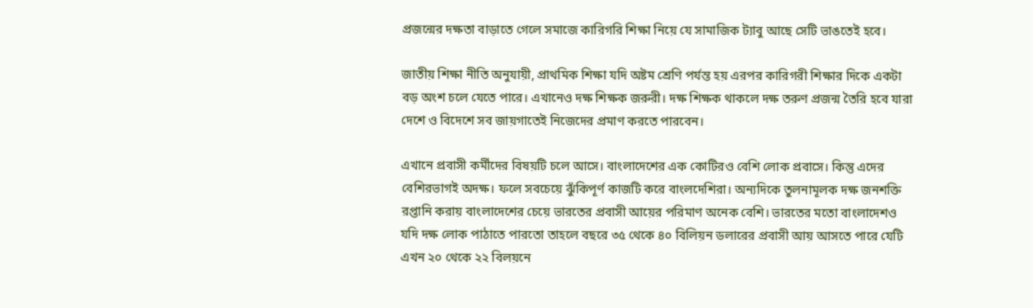প্রজন্মের দক্ষতা বাড়াতে গেলে সমাজে কারিগরি শিক্ষা নিয়ে যে সামাজিক ট্যাবু আছে সেটি ভাঙতেই হবে।

জাতীয় শিক্ষা নীতি অনুযায়ী, প্রাথমিক শিক্ষা যদি অষ্টম শ্রেণি পর্যন্ত হয় এরপর কারিগরী শিক্ষার দিকে একটা বড় অংশ চলে যেতে পারে। এখানেও দক্ষ শিক্ষক জরুরী। দক্ষ শিক্ষক থাকলে দক্ষ তরুণ প্রজন্ম তৈরি হবে যারা দেশে ও বিদেশে সব জায়গাতেই নিজেদের প্রমাণ করতে পারবেন।

এখানে প্রবাসী কর্মীদের বিষয়টি চলে আসে। বাংলাদেশের এক কোটিরও বেশি লোক প্রবাসে। কিন্তু এদের বেশিরভাগই অদক্ষ। ফলে সবচেয়ে ঝুঁকিপূর্ণ কাজটি করে বাংলদেশিরা। অন্যদিকে তুলনামূলক দক্ষ জনশক্তি রপ্তানি করায় বাংলাদেশের চেয়ে ভারতের প্রবাসী আয়ের পরিমাণ অনেক বেশি। ভারতের মতো বাংলাদেশও যদি দক্ষ লোক পাঠাতে পারতো তাহলে বছরে ৩৫ থেকে ৪০ বিলিয়ন ডলারের প্রবাসী আয় আসতে পারে যেটি এখন ২০ থেকে ২২ বিলয়নে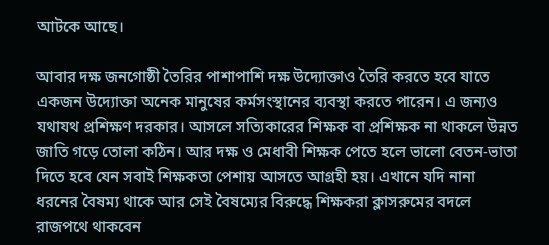আটকে আছে।

আবার দক্ষ জনগোষ্ঠী তৈরির পাশাপাশি দক্ষ উদ্যোক্তাও তৈরি করতে হবে যাতে একজন উদ্যোক্তা অনেক মানুষের কর্মসংস্থানের ব্যবস্থা করতে পারেন। এ জন্যও যথাযথ প্রশিক্ষণ দরকার। আসলে সত্যিকারের শিক্ষক বা প্রশিক্ষক না থাকলে উন্নত জাতি গড়ে তোলা কঠিন। আর দক্ষ ও মেধাবী শিক্ষক পেতে হলে ভালো বেতন-ভাতা দিতে হবে যেন সবাই শিক্ষকতা পেশায় আসতে আগ্রহী হয়। এখানে যদি নানা ধরনের বৈষম্য থাকে আর সেই বৈষম্যের বিরুদ্ধে শিক্ষকরা ক্লাসরুমের বদলে রাজপথে থাকবেন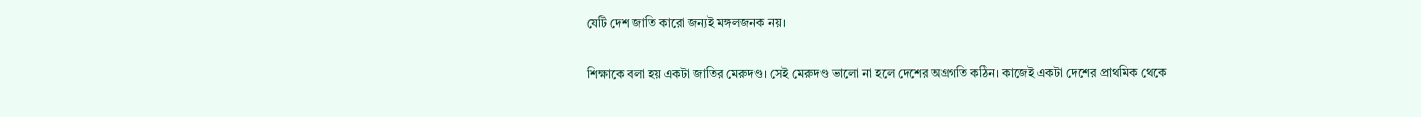যেটি দেশ জাতি কারো জন্যই মঙ্গলজনক নয়।

শিক্ষাকে বলা হয় একটা জাতির মেরুদণ্ড। সেই মেরুদণ্ড ভালো না হলে দেশের অগ্রগতি কঠিন। কাজেই একটা দেশের প্রাথমিক থেকে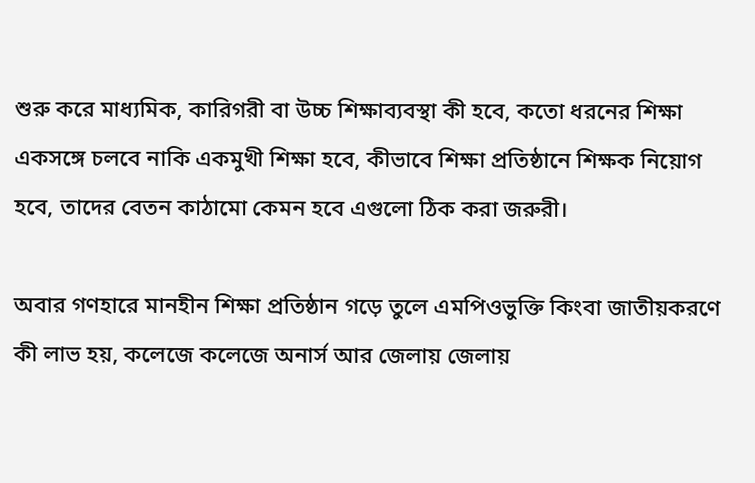শুরু করে মাধ্যমিক, কারিগরী বা উচ্চ শিক্ষাব্যবস্থা কী হবে, কতো ধরনের শিক্ষা একসঙ্গে চলবে নাকি একমুখী শিক্ষা হবে, কীভাবে শিক্ষা প্রতিষ্ঠানে শিক্ষক নিয়োগ হবে, তাদের বেতন কাঠামো কেমন হবে এগুলো ঠিক করা জরুরী।

অবার গণহারে মানহীন শিক্ষা প্রতিষ্ঠান গড়ে তুলে এমপিওভুক্তি কিংবা জাতীয়করণে কী লাভ হয়, কলেজে কলেজে অনার্স আর জেলায় জেলায়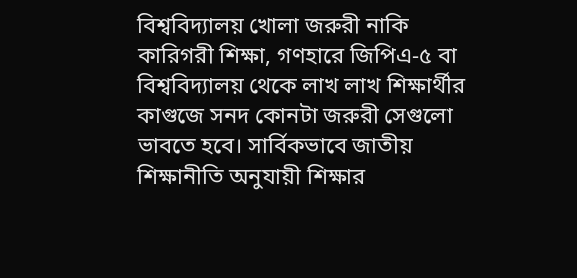বিশ্ববিদ্যালয় খোলা জরুরী নাকি কারিগরী শিক্ষা, গণহারে জিপিএ-৫ বা বিশ্ববিদ্যালয় থেকে লাখ লাখ শিক্ষার্থীর কাগুজে সনদ কোনটা জরুরী সেগুলো ভাবতে হবে। সার্বিকভাবে জাতীয় শিক্ষানীতি অনুযায়ী শিক্ষার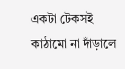একটা টেকসই কাঠামো না দাঁড়ালে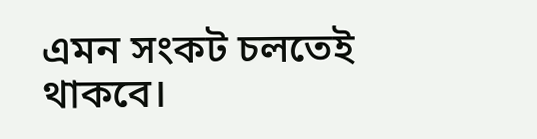এমন সংকট চলতেই থাকবে।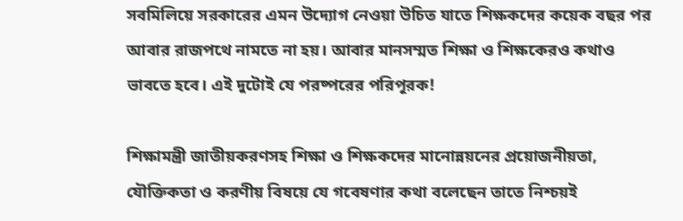সবমিলিয়ে সরকারের এমন উদ্যোগ নেওয়া উচিত যাতে শিক্ষকদের কয়েক বছর পর আবার রাজপথে নামতে না হয়। আবার মানসম্মত শিক্ষা ও শিক্ষকেরও কথাও ভাবতে হবে। এই দুটোই যে পরষ্পরের পরিপূরক!

শিক্ষামন্ত্রী জাতীয়করণসহ শিক্ষা ও শিক্ষকদের মানোন্নয়নের প্রয়োজনীয়তা, যৌক্তিকতা ও করণীয় বিষয়ে যে গবেষণার কথা বলেছেন তাতে নিশ্চয়ই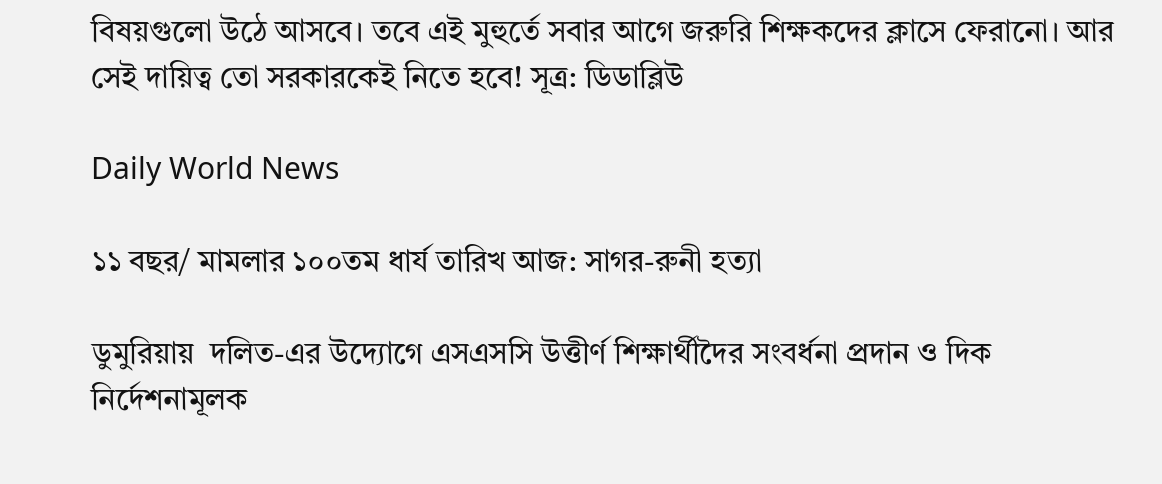বিষয়গুলো উঠে আসবে। তবে এই মুহুর্তে সবার আগে জরুরি শিক্ষকদের ক্লাসে ফেরানো। আর সেই দায়িত্ব তো সরকারকেই নিতে হবে! সূত্র: ডিডাব্লিউ

Daily World News

১১ বছর/ মামলার ১০০তম ধার্য তারিখ আজ: সাগর-রুনী হত্যা

ডুমুরিয়ায়  দলিত-এর উদ্যোগে এসএসসি উত্তীর্ণ শিক্ষার্থীদৈর সংবর্ধনা প্রদান ও দিক নির্দেশনামূলক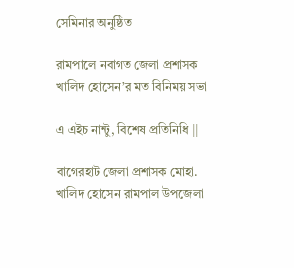সেমিনার অনুষ্ঠিত

রামপালে নবাগত জেলা প্রশাসক খালিদ হোসেন’র মত বিনিময় সভা

এ এইচ নান্টু, বিশেষ প্রতিনিধি ||

বাগেরহাট জেলা প্রশাসক মোহা. খালিদ হোসেন রামপাল উপজেলা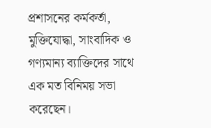প্রশাসনের কর্মকর্তা, মুক্তিযোদ্ধা, সাংবাদিক ও গণ্যমান্য ব্যাক্তিদের সাথে এক মত বিনিময় সভা করেছেন।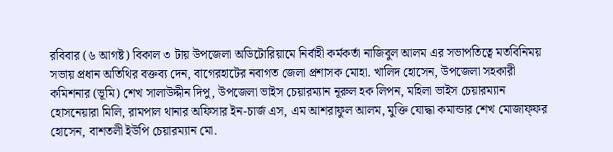রবিবার (৬ আগষ্ট) বিকাল ৩ টায় উপজেলা অডিটোরিয়ামে নির্বাহী কর্মকর্তা নাজিবুল আলম এর সভাপতিত্বে মতবিনিময় সভায় প্রধান অতিথির বক্তব্য দেন, বাগেরহাটের নবাগত জেলা প্রশাসক মোহা. খালিদ হোসেন, উপজেলা সহকারী কমিশনার (ভূমি) শেখ সালাউদ্দীন দিপু, উপজেলা ভাইস চেয়ারম্যান নূরুল হক লিপন, মহিলা ভাইস চেয়ারম্যান হোসনেয়ারা মিলি, রামপাল থানার অফিসার ইন-চার্জ এস, এম আশরাফুল আলম, মুক্তি যোদ্ধা কমান্ডার শেখ মোজাফ্ফর হোসেন, বাশতলী ইউপি চেয়ারম্যান মো.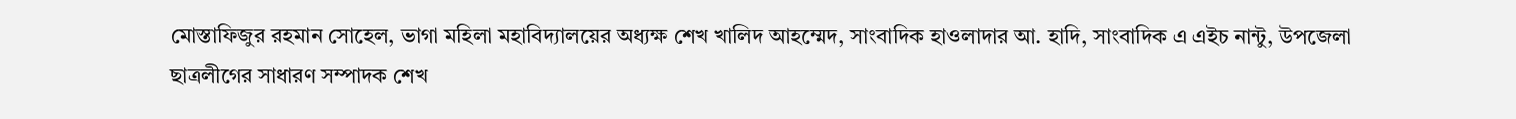মোস্তাফিজুর রহমান সোহেল, ভাগা মহিলা মহাবিদ্যালয়ের অধ্যক্ষ শেখ খালিদ আহম্মেদ, সাংবাদিক হাওলাদার আ. হাদি, সাংবাদিক এ এইচ নান্টু, উপজেলা ছাত্রলীগের সাধারণ সম্পাদক শেখ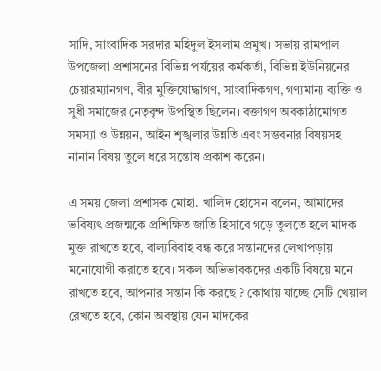সাদি, সাংবাদিক সরদার মহিদুল ইসলাম প্রমুখ। সভায় রামপাল উপজেলা প্রশাসনের বিভিন্ন পর্যয়ের কর্মকর্তা, বিভিন্ন ইউনিয়নের চেয়ারম্যানগণ, বীর মুক্তিযোদ্ধাগণ, সাংবাদিকগণ, গণ্যমান্য ব্যক্তি ও সুধী সমাজের নেতৃবৃন্দ উপস্থিত ছিলেন। বক্তাগণ অবকাঠামোগত সমস্যা ও উন্নয়ন, আইন শৃঙ্খলার উন্নতি এবং সম্ভবনার বিষয়সহ নানান বিষয় তুলে ধরে সন্তোষ প্রকাশ করেন।

এ সময় জেলা প্রশাসক মোহা. খালিদ হোসেন বলেন, আমাদের ভবিষ্যৎ প্রজন্মকে প্রশিক্ষিত জাতি হিসাবে গড়ে তুলতে হলে মাদক মুক্ত রাখতে হবে, বাল্যবিবাহ বন্ধ করে সন্তানদের লেখাপড়ায় মনোযোগী করাতে হবে। সকল অভিভাবকদের একটি বিষয়ে মনে রাখতে হবে, আপনার সন্তান কি করছে ? কোথায় যাচ্ছে সেটি খেয়াল রেখতে হবে, কোন অবস্থায় যেন মাদকের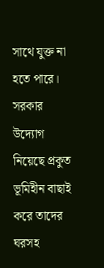সাথে যুক্ত না হতে পারে। সরকার উদ্যোগ নিয়েছে প্রকুত ভূমিহীন বাছাই করে তাদের ঘরসহ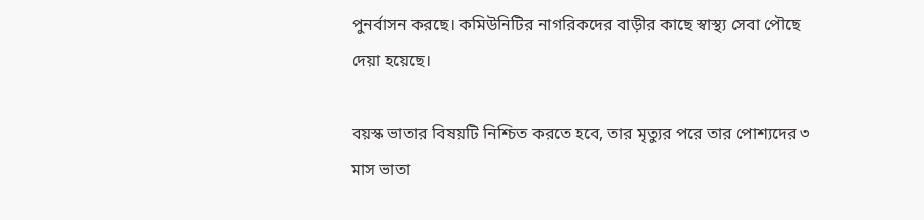পুনর্বাসন করছে। কমিউনিটির নাগরিকদের বাড়ীর কাছে স্বাস্থ্য সেবা পৌছে দেয়া হয়েছে।

বয়স্ক ভাতার বিষয়টি নিশ্চিত করতে হবে, তার মৃত্যুর পরে তার পোশ্যদের ৩ মাস ভাতা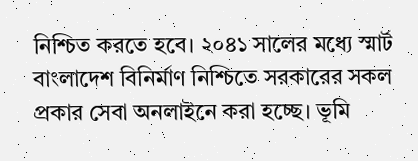নিশ্চিত করতে হবে। ২০৪১ সালের মধ্যে স্মার্ট বাংলাদেশ বিনির্মাণ নিশ্চিতে সরকারের সকল প্রকার সেবা অনলাইনে করা হচ্ছে। ভূমি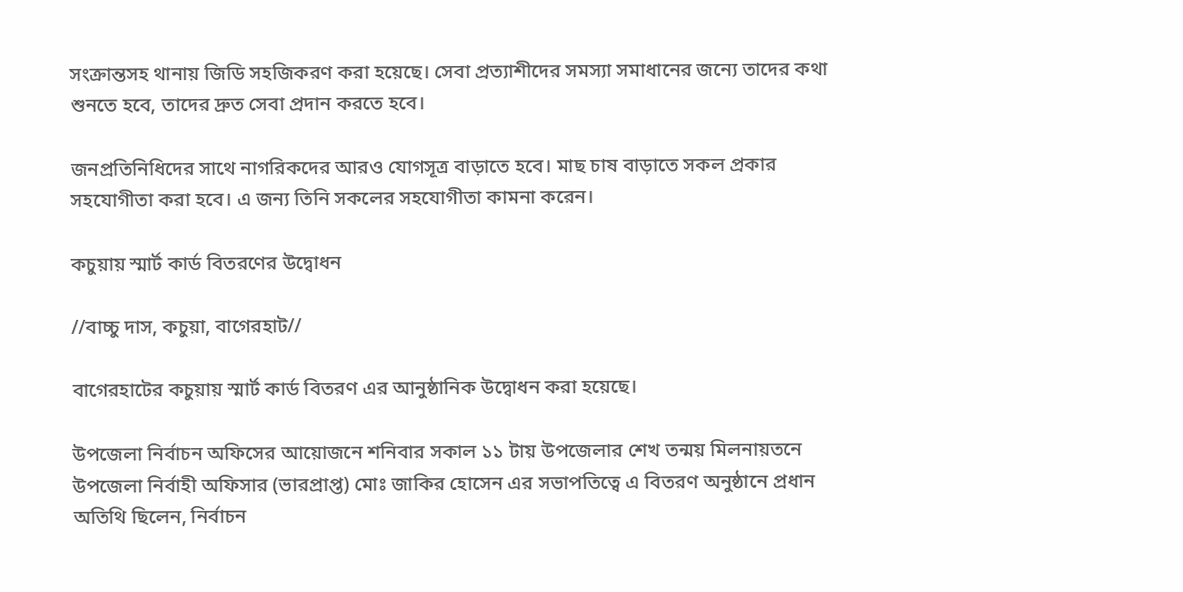সংক্রান্তসহ থানায় জিডি সহজিকরণ করা হয়েছে। সেবা প্রত্যাশীদের সমস্যা সমাধানের জন্যে তাদের কথা শুনতে হবে, তাদের দ্রুত সেবা প্রদান করতে হবে।

জনপ্রতিনিধিদের সাথে নাগরিকদের আরও যোগসূত্র বাড়াতে হবে। মাছ চাষ বাড়াতে সকল প্রকার সহযোগীতা করা হবে। এ জন্য তিনি সকলের সহযোগীতা কামনা করেন।

কচুয়ায় স্মার্ট কার্ড বিতরণের উদ্বোধন

//বাচ্চু দাস, কচুয়া, বাগেরহাট//

বাগেরহাটের কচুয়ায় স্মার্ট কার্ড বিতরণ এর আনুষ্ঠানিক উদ্বোধন করা হয়েছে।

উপজেলা নির্বাচন অফিসের আয়োজনে শনিবার সকাল ১১ টায় উপজেলার শেখ তন্ময় মিলনায়তনে  উপজেলা নির্বাহী অফিসার (ভারপ্রাপ্ত) মোঃ জাকির হোসেন এর সভাপতিত্বে এ বিতরণ অনুষ্ঠানে প্রধান অতিথি ছিলেন, নির্বাচন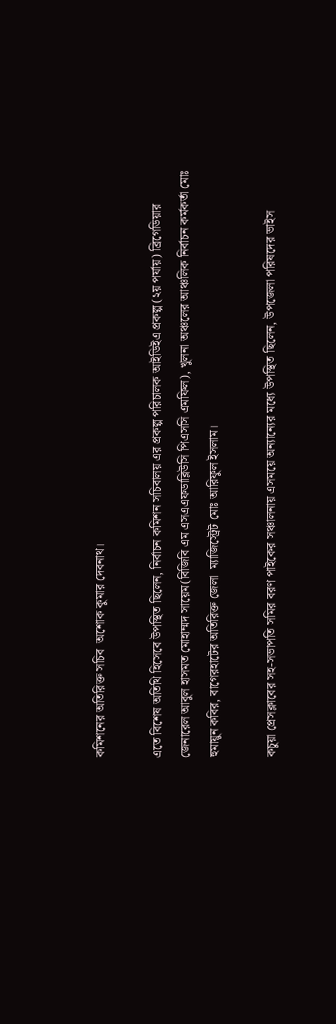কমিশনের অতিরিক্ত সচিব  অশোক কুমার দেবনাথ।

এতে বিশেষ অতিথি হিসেবে উপস্থিত ছিলেন, নির্বাচন কমিশন সচিবালয় এর প্রকল্প পরিচালক আইডিইএ প্রকল্প (২য় পর্যায়) ব্রিগেডিয়ার জেনারেল আবুল হাসমত মোহাম্মদ সায়েম(বিজিবি এম এসএএফডাব্লিউসি পিএসসি এমফিল), খুলনা অঞ্চলের আঞ্চলিক নির্বাচন কর্মকর্তা মোঃ হুমায়ুন কবির, বাগেরহাটের অতিরিক্ত জেলা  ম্যাজিস্ট্রেট মোঃ আরিফুল ইসলাম।

কচুয়া প্রেসক্লাবের সহ-সভাপতি সমির বরণ পাইকের সঞ্চালনায় এসময়ে অন্যান্যের মধ্যে উপস্থিত ছিলেন, উপজেলা পরিষদের ভাইস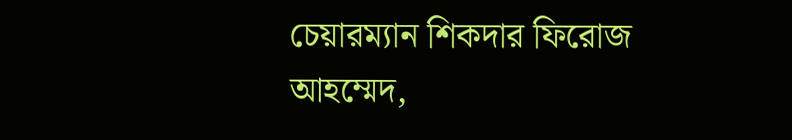চেয়ারম্যান শিকদার ফিরোজ আহম্মেদ,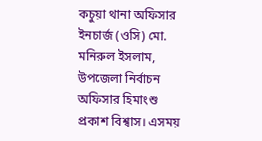কচুয়া থানা অফিসার ইনচার্জ (ওসি) মো. মনিরুল ইসলাম, উপজেলা নির্বাচন অফিসার হিমাংশু প্রকাশ বিশ্বাস। এসময়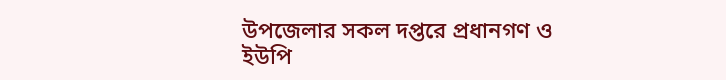উপজেলার সকল দপ্তরে প্রধানগণ ও ইউপি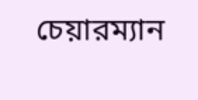চেয়ারম্যান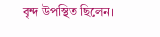বৃন্দ উপস্থিত ছিলেন।